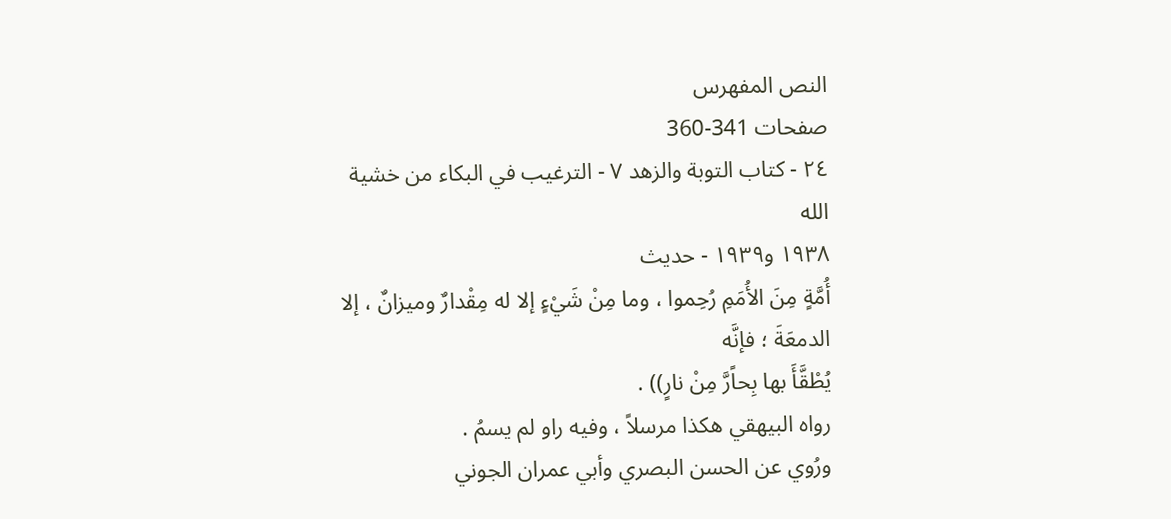النص المفهرس
صفحات 341-360
٢٤ - كتاب التوبة والزهد ٧ - الترغيب في البكاء من خشية الله
١٩٣٨ و١٩٣٩ - حديث
أُمَّةٍ مِنَ الأُمَمِ رُحِموا ، وما مِنْ شَيْءٍ إلا له مِقْدارٌ وميزانٌ ، إلا الدمعَةَ ؛ فإنَّه
يُطْقَّأَ بها بِحاًرَّ مِنْ نارٍ)) .
رواه البيهقي ھکذا مرسلاً ، وفیه راو لم یسمُ .
ورُوي عن الحسن البصري وأبي عمران الجوني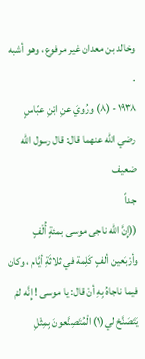وخالد بن معدان غير مرفوع ، وهو أشبه .
١٩٣٨ - (٨) ورُويَ عنِ ابْنِ عبّاسٍ رضي الله عنهما قال: قال رسول الله
ضعيف
جداً
((إِنَّ اللّه ناجى موسى بمئةٍ أُلْفٍ وأرْبَعين ألفٍ كَلِمة في ثلاثَةِ أيَّام ، وكان
فيما ناجاهُ بِهِ أنْ قال: يا موسى ! إِنَّه لمْ يَتَصَنَّحْ لي(١) الْمُتَصِنَّعونَ بِمِثْلِ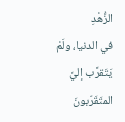الزُّهْدِ
في الدنيا، ولَمْ يَتَقرَّب إليَّ المتَقَرّبونَ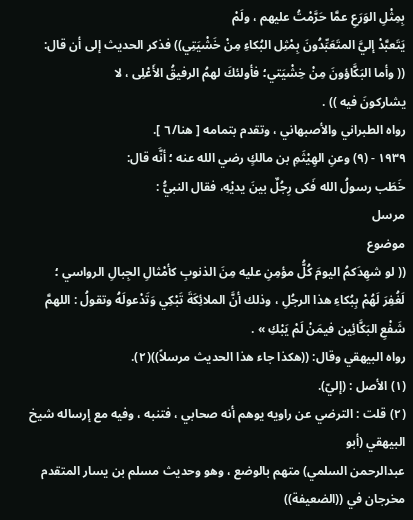بِمِثْلِ الوَرَعِ عمَّا حَرَّمْتُ عليهم ، ولَمْ
يَتَعبَّدْ إليَّ المتَعَبِّدُونَ بِمْثِل البُكاءِ مِنْ خَشْيَتِي)) فذكر الحديث إلى أن قال:
(( وأما البَكَّاؤونَ مِنْ خِشْيَتي؛ فأولئكَ لهمُ الرفيقُ الأَعْلِى ، لا
يشاركونَ فيه )) .
رواه الطبراني والأصبهاني ، وتقدم بتمامه [ هنا/٦ ].
١٩٣٩ - (٩) وعنِ الهِيْثَمِ بن مالكٍ رضي الله عنه ؛ أنَّه قال:
خَطَب رسولُ الله فَكى رِجُلٌ بينَ يديْهِ، فقال النبيُّ :
مرسل
موضوع
(( لو شهِدَكمُ اليومَ كُلُّ مؤمِنِ عليه مِنَ الذنوبِ کأمْثالِ الجِبالِ الرواسي ؛
لَغُفِرَ لَهُمْ بِبُكاءِ هذا الرجُلِ ، وذلك أنَّ الملائِكَةَ تَبْكِي وَتَدْعولَهُ وتقولُ : اللهمَّ
شَفْعِ البَكَّائِين فيمَنْ لَمْ يَبْكِ » .
رواه البيهقي وقال: ((هكذا جاء هذا الحديث مرسلاً))(٢).
(١) الأصل : (إليّ).
(٢) قلت : الترضي عن راويه يوهم أنه صحابي ، فتنبه ، وفيه مع إرساله شيخ البيهقي (أبو
عبدالرحمن السلمي) متهم بالوضع ، وهو وحديث مسلم بن يسار المتقدم مخرجان في ((الضعيفة))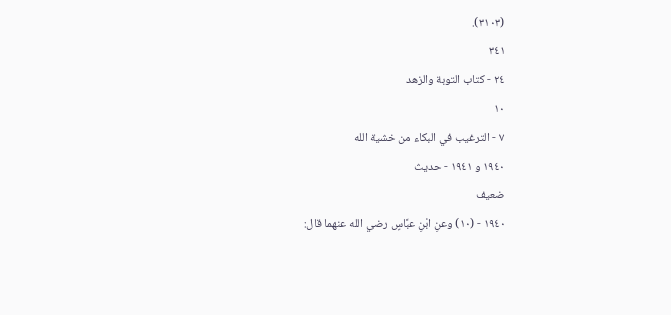(٣١٠٣).
٣٤١
٢٤ - كتاب التوبة والزهد
١٠
٧ - الترغيب في البكاء من خشية الله
١٩٤٠ و ١٩٤١ - حديث
ضعيف
١٩٤٠ - (١٠) وعنِ ابْنِ عبَّاسٍ رضي الله عنهما قال: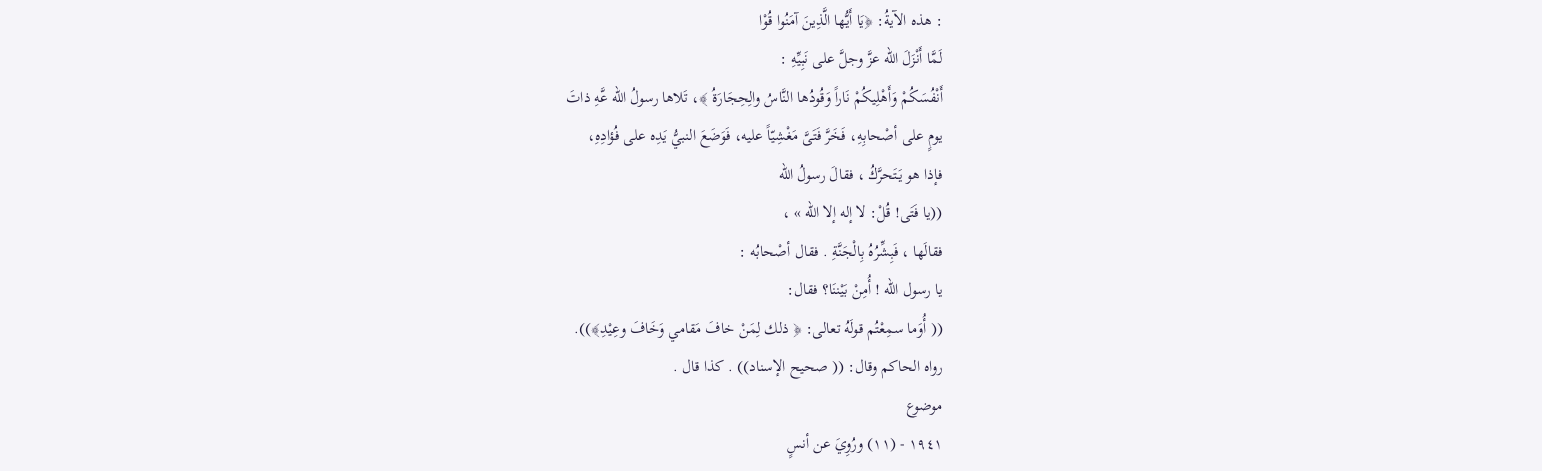: هذه الآيةُ: ﴿يَا أَيُّها الَّذِينَ آمَنُوا قُوْا
لَمَّا أَنْزَلَ الله عزَّ وجلَّ على نَبِيِّهِ :
أَنْفُسَكُمْ وَأَهْلِيكُمْ نَاراً وَقُودُها النَّاسُ والِحِجَارَةُ ﴾، تَلاها رسولُ الله عَّهِ ذاتَ
يومٍ على أصْحابِهِ، فَخَرَّ فَتَىَّ مَغْشِيّاً عليه، فَوَضَعَ النبيُّ يَدِه على فُؤادِهِ،
فإذا هو يَتَحرَّكُ ، فقالَ رسولُ الله
((يا فَتَى! قُلْ: لا إله إلا الله » ،
فقالَها ، فَبِشِّرُهُ بِالْجَنَّةِ . فقال أصْحابُه :
يا رسول الله ! أُمِنْ بَيْننَا؟ فقال:
(( أُوَما سمِعْتُم قولَهُ تعالى: ﴿ ذلك لِمَنْ خافَ مَقامي وَخَافَ وعِيْدِ﴾)).
رواه الحاكم وقال: (( صحيح الإسناد)) . كذا قال .
موضوع
١٩٤١ - (١١) ورُوِيَ عن أنسٍ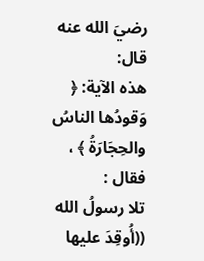رضيَ الله عنه قال:
هذه الآية: ﴿ وَقودُها الناسُ والحِجَارَةُ ﴾ ، فقال :
تلا رسولُ الله
((أُوقِدَ عليها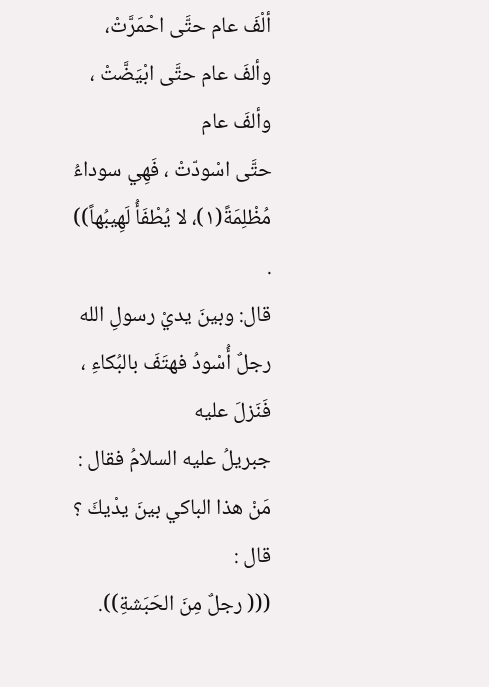ألْفَ عام حتَّى احْمَرَّتْ، وألفَ عام حتَّى ابْيَضَّتْ ، وألفَ عام
حتَّى اسْودّتْ ، فَهِي سوداءُ مُظْلِمَةً(١)، لا يُطْفَأُ لَهِيبُهاً)) .
قال: وبينَ يديْ رسولِ الله رجلٌ أُسْودُ فهتَفَ بالبُكاءِ ، فَنَزلَ عليه
جبريلُ عليه السلامُ فقال : مَنْ هذا الباكي بينَ يدْيكَ ؟ قال :
((( رجلٌ مِنَ الحَبَشةِ)).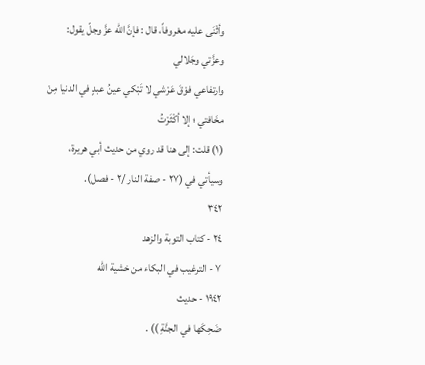وأثْنَى عليه معْروفاً، قال : فإنَّ الله عزَّ وجلّ يقول: وعزَّتي وجَلالي
وارتفاعي فوْقَ عَرْشي لا تَبْكي عينُ عبدٍ في الدنيا مِنْ مخَافتي ؛ إلا أكْثَرْتُ
(١) قلت: إلى هنا قد روي من حديث أبي هريرة، وسيأتي في (٢٧ - صفة النار /٢ - فصل).
٣٤٢
٢٤ - كتاب التوبة والزهد
٧ - الترغيب في البكاء من خشية الله
١٩٤٢ - حديث
ضَحِكَها في الجنَّةِ )) .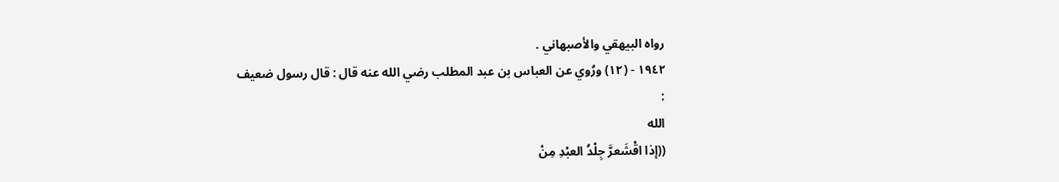رواه البيهقي والأصبهاني .
١٩٤٢ - (١٢) ورُوي عن العباس بن عبد المطلب رضي الله عنه قال : قال رسول ضعيف
:
الله
((إذا اقْشَعرَّ جِلْدُ العبْدِ مِنْ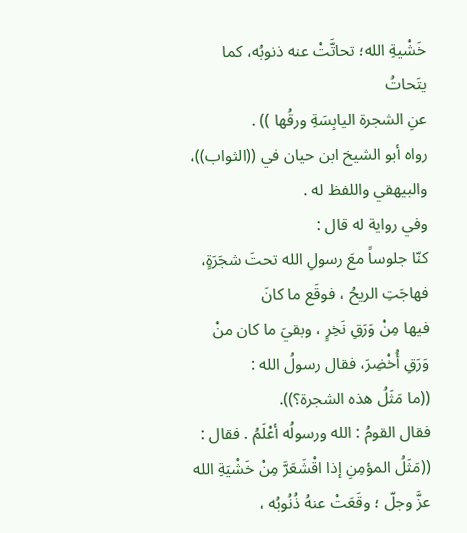خَشْيةِ الله؛ تحاتَّتْ عنه ذنوبُه، كما يتَحاتُ
عنِ الشجرة اليابِسَةِ ورقُها )) .
رواه أبو الشيخ ابن حيان في ((الثواب))، والبيهقي واللفظ له .
وفي رواية له قال :
كنّا جلوساً معَ رسولِ الله تحتَ شجَرَةٍ، فهاجَتِ الريحُ ، فوقَع ما كانَ
فيها مِنْ وَرَقِ نَخِرٍ ، وبقيَ ما كان منْ وَرَقِ أُخْضِرَ، فقال رسولُ الله :
((ما مَثَلُ هذه الشجرة؟)).
فقال القومُ : الله ورسولُه أعْلَمُ . فقال :
((مَثَلُ المؤمِنِ إذا اقْشَعَرَّ مِنْ خَشْيَةِ الله عزَّ وجلّ ؛ وقَعَتْ عنهُ ذُنُوبُه ،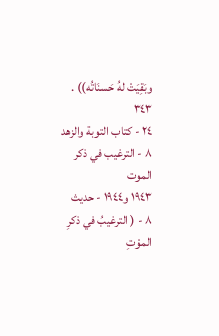وبَقِيَتْ لهُ حَسنَاتُه)) .
٣٤٣
٢٤ - كتاب التوبة والزهد
٨ - الترغيب في ذكر الموت
١٩٤٣ و١٩٤٤ - حديث
٨ - ( الترغيبُ في ذكرِ الموْتِ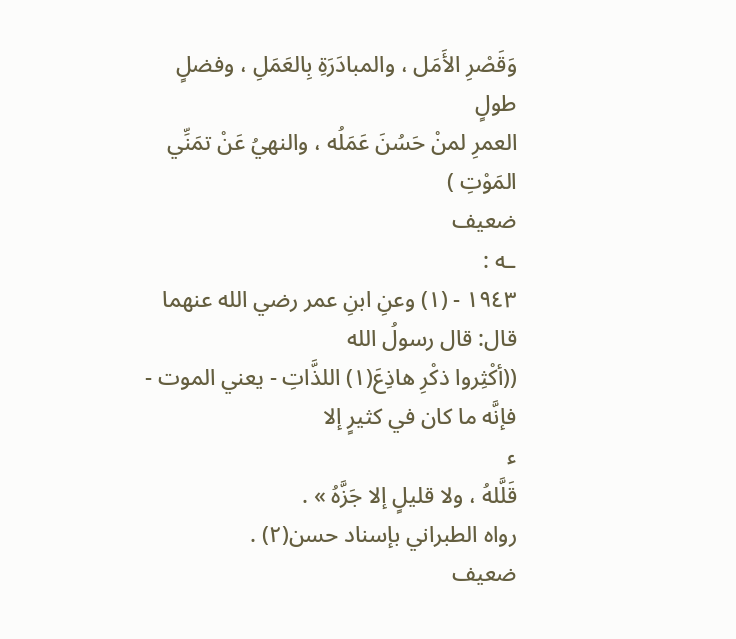وَقَصْرِ الأَمَل ، والمبادَرَةِ بِالعَمَلِ ، وفضلٍ طولٍ
العمرِ لمنْ حَسُنَ عَمَلُه ، والنهيُ عَنْ تمَنِّي المَوْتِ )
ضعيف
ـه :
١٩٤٣ - (١) وعنِ ابنِ عمر رضي الله عنهما قال: قال رسولُ الله
((أكْثِروا ذكْرِ هاذِعَ(١) اللذَّاتِ - يعني الموت - فإنَّه ما كان في كثيرٍ إلا
ء
قَلَّلهُ ، ولا قليلٍ إلا جَزَّهُ » .
رواه الطبراني بإسناد حسن(٢) .
ضعيف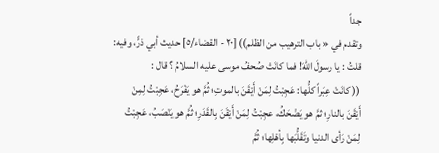جداً
وتقدم في « باب الترهيب من الظلم)) [٢٠ - القضاء/٥] حديث أبي ذرًّ، وفيه:
قلتُ : يا رسولَ اللهَ! فما كانَتْ صُحفُ موسى عليه السلامُ ؟ قال :
(( كانَتْ عِبَراً كلُّها: عَجِبْتُ لِمَنْ أَيْقَنَ بالموتِ؛ ثُمَّ هو يَفْرَحُ، عَجِبْتُ لِمِنْ
أَيْقَنَ بالنارِ؛ ثمَّ هو يَضْحَكُ، عجِبْتُ لِمَنْ أَيْقَنَ بِالقَدَرِ؛ ثُمَّ هو يَنْصَبُ، عَجِبْتُ
لِمَنْ رَأى الدنيا وتَقَلُّبَها بِأهْلِها؛ ثُمَّ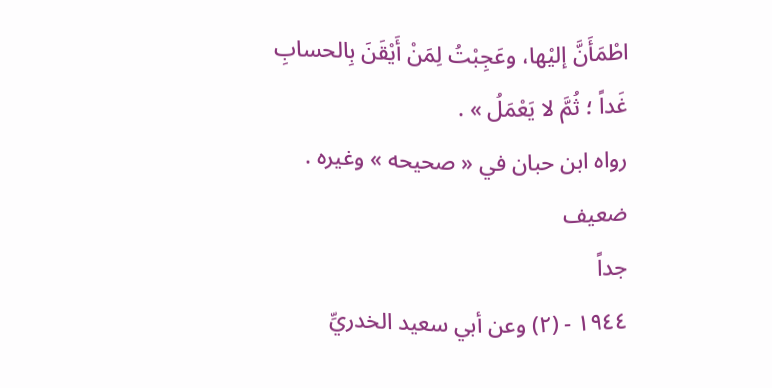اطْمَأَنَّ إليْها، وعَجِبْتُ لِمَنْ أَيْقَنَ بِالحسابِ
غَداً ؛ ثُمَّ لا يَعْمَلُ » .
رواه ابن حبان في « صحيحه » وغيره .
ضعيف
جداً
١٩٤٤ - (٢) وعن أبي سعيد الخدريِّ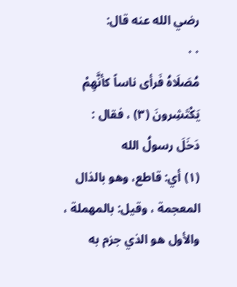رضي الله عنه قال:
٠٠
مُصَلَاهُ فَرأى ناساً كأنَّهِمْ يَكْتَشِرونَ (٣) ، فقال :
دَخَلَ رسولُ الله
(١) أي: قاطع، وهو بالذال المعجمة ، وقيل: بالمهملة ، والأول هو الذي جزم به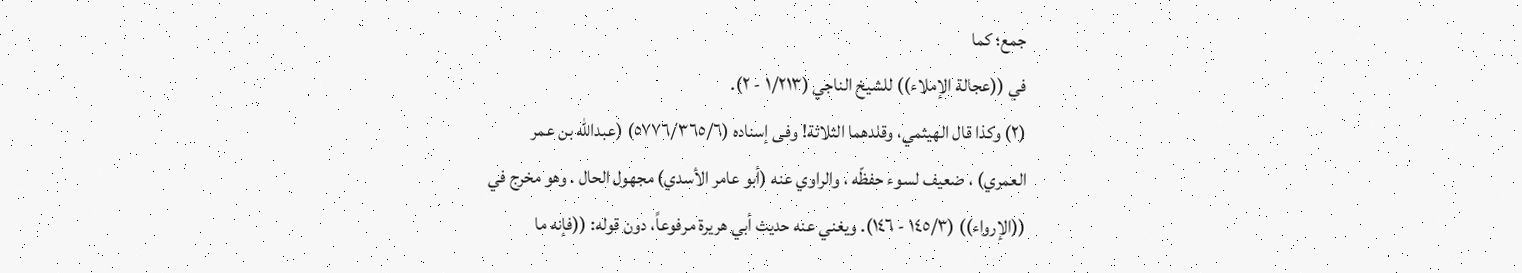جمع؛ كما
في ((عجالة الإملاء)) للشيخ الناجي (١/٢١٣ - ٢).
(٢) وكذا قال الهيثمي، وقلدهما الثلاثة! وفى إسناده (٥٧٧٦/٣٦٥/٦) (عبدالله بن عمر
العمري) ، ضعيف لسوء حفظّه ، والراوي عنه (أبو عامر الأسدي) مجهول الحال . وهو مخرج في
((الإرواء)) (١٤٥/٣ - ١٤٦). ويغني عنه حديث أبي هريرة مرفوعاً، دون قوله: ((فإنه ما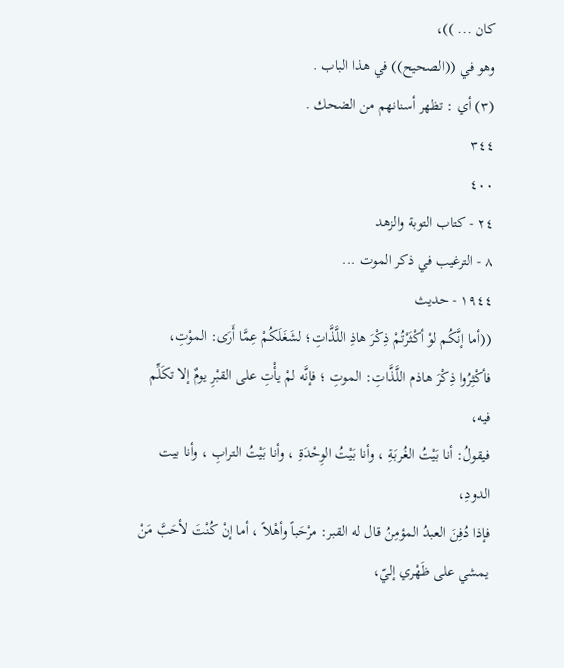كان ... ))،
وهو في ((الصحيح)) في هذا الباب .
(٣) أي : تظهر أسنانهم من الضحك .
٣٤٤
٤٠٠
٢٤ - كتاب التوبة والزهد
٨ - الترغيب في ذكر الموت ...
١٩٤٤ - حديث
((أما إنَّكُم لوْ أكْثَرْتُمْ ذِكْرَ هاذِ اللَّذَّاتِ؛ لشَغَلَكُمْ عِمَّا أَرَى: الموْتِ،
فأكْثِرُوا ذِكْرَ هاذم اللَّذَّاتِ: الموتِ ؛ فإنَّه لمْ يأْتِ على القبْرِ يومٌ إلا تكَلِّم فيه،
فيقولُ: أنا بَيْتُ الغُربَةِ ، وأنا بَيْتُ الوِحْدَةِ ، وأنا بَيْتُ الترابِ ، وأنا بيت الدودِ،
فإذا دُفِنَ العبدُ المؤمِنُ قال له القبر: مرْحَباً وأهْلاً ، أما إنْ كُنْتَ لأحَبَّ مَنْ
يمشي على ظَهْري إليّ،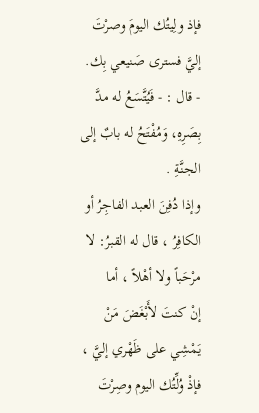فإذ ولِيتُك اليومَ وصرْتَ إليَّ فسترى صَنيعي بِك.
- قال : - فَيُتَّسَعُ له مدَّ بِصَرِهِ، وَمُفْتَحُ له بابٌ إلى الجنَّةِ .
وإذا دُفِنَ العبد الفاجِرُ أو الكافِرُ ، قال له القبرُ: لا مرْحَباً ولا أهْلاً ، أما
إنْ كنتَ لأَبْغَضَ مَنْ يَمْشِي على ظَهْري إليَّ ، فإذْ وُلِّتُك اليوم وصِرْتَ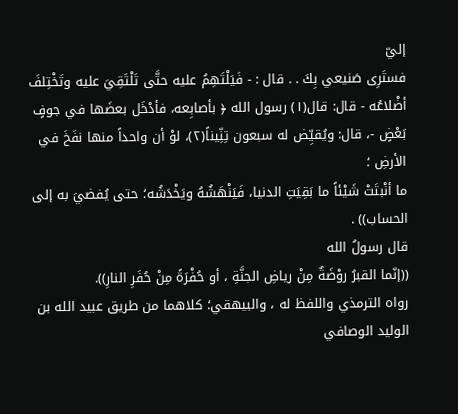إليّ
فستَرِى صَنيعي بِكَ . . قال : - فَيَلْتَهِمُ عليه حتَّى تَلْتَقِيَ عليه وتَخْتِلفَ
أضْلاعُه - قال: قال(١) رسول الله ﴿ بأصابِعه، فأدْخَل بعضَها في جوفٍ
بَعْضٍ -، قال: ويُقيِّض له سبعون تِنِّيناً(٢)، لوْ أن واحداً منها نفَخَ في الأرضِ ؛
ما أنْبتَتْ شَيْئاً ما بَقِيَتِ الدنيا، فَيَنْهَشُهُ ويَخْدَشُه؛ حتى يُفضيَ به إلى
الحساب)) .
قال رسولُ الله
((إنّما القبرُ روْضَةٌ مِنْ رياضِ الجنَّةِ ، أو حُفْرَةً مِنْ حُفَرِ النارِ)).
رواه الترمذي واللفظ له ، والبيهقي؛ كلاهما من طريق عبيد الله بن الوليد الوصافي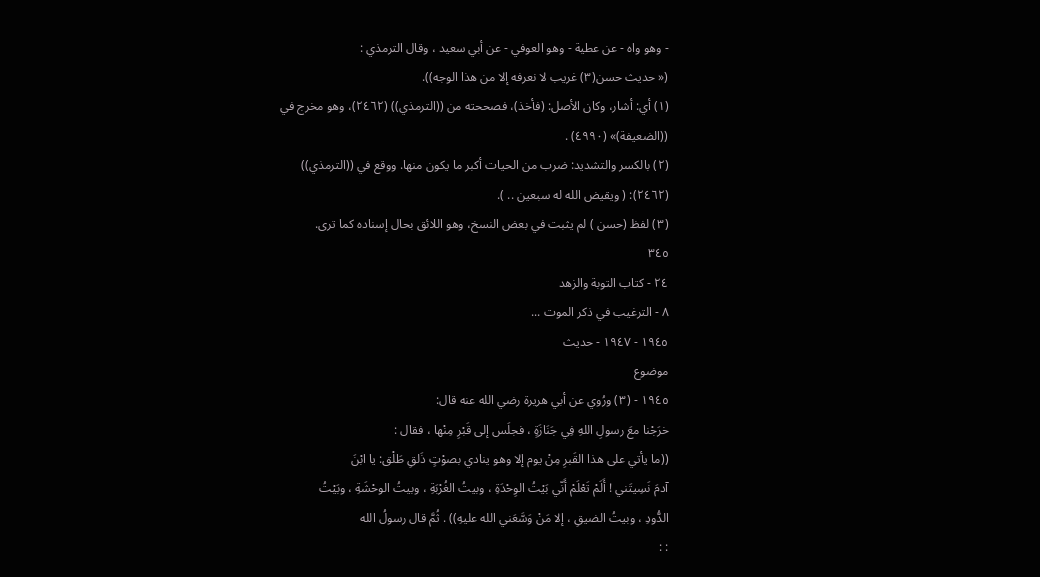- وهو واه - عن عطية - وهو العوفي - عن أبي سعيد ، وقال الترمذي :
(« حديث حسن(٣) غريب لا نعرفه إلا من هذا الوجه)).
(١) أي: أشار، وكان الأصل: (فأخذ)، فصححته من ((الترمذي)) (٢٤٦٢)، وهو مخرج في
((الضعيفة)» (٤٩٩٠) .
(٢) بالكسر والتشديد: ضرب من الحيات أكبر ما يكون منها. ووقع في ((الترمذي))
(٢٤٦٢): ( ويقيض الله له سبعين .. ).
(٣) لفظ (حسن ) لم يثبت في بعض النسخ، وهو اللائق بحال إسناده كما ترى.
٣٤٥
٢٤ - كتاب التوبة والزهد
٨ - الترغيب في ذكر الموت ...
١٩٤٥ - ١٩٤٧ - حديث
موضوع
١٩٤٥ - (٣) ورُوي عن أبي هريرة رضي الله عنه قال:
خرَجْنا معَ رسولِ اللهِ فِي جَنَازَةٍ ، فجلَس إلى قَبْرِ مِنْها ، فقال :
((ما يأتي على هذا القَبرِ مِنْ يوم إلا وهو ينادي بصوْتٍ ذَلقِ طَلْق: يا ابْنَ
آدمَ نَسِيتَني ! أَلَمْ تَعْلَمْ أَنّي بَيْتُ الوِحْدَةِ ، وبيتُ الغُرْبَةِ ، وبيتُ الوحْشَةِ ، وبَيْتُ
الدُّودِ ، وبيتُ الضيقِ ، إلا مَنْ وَسَّعَني الله عليهِ)) . ثُمَّ قال رسولُ الله
: :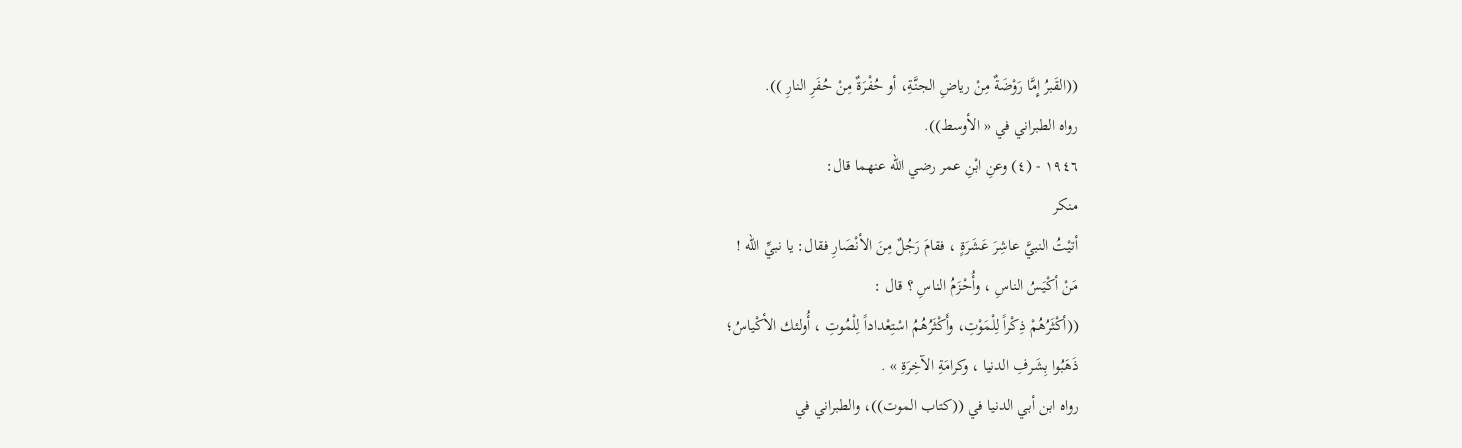((القَبرُ إِمَّا رَوْضَةٌ مِنْ رياضِ الجنَّةِ، أو حُفْرَةٌ مِنْ حُفَرِ النارِ )).
رواه الطبراني في « الأوسط)).
١٩٤٦ - (٤) وعنِ ابْنِ عمر رضي الله عنهما قال:
منكر
أتيْتُ النبيَّ عاشِرَ عَشَرَةٍ ، فقامَ رَجُلٌ مِنَ الأنْصَارِ فقال: يا نبيِّ الله !
مَنْ أكْيَسُ الناسِ ، وأُحْزَمُ الناسِ ؟ قال :
((أكْثَرُهُمْ ذِكْراً لِلْمَوْتِ، وأَكْثَرُهُمُ اسْتِعْداداً لِلْمُوتِ ، أُولئك الأكْياسُ؛
ذَهَبُوا بِشَرفِ الدنيا ، وكرامَةِ الآخِرَةِ » .
رواه ابن أبي الدنيا في ((كتاب الموت))، والطبراني في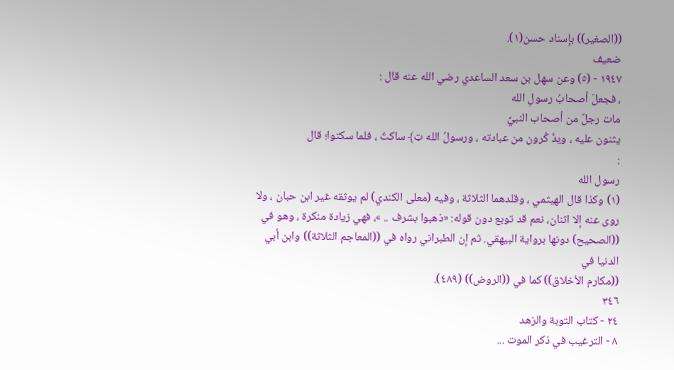((الصغير)) بإسناد حسن(١).
ضعيف
١٩٤٧ - (٥) وعن سهل بن سعد الساعدي رضي الله عنه قال :
، فجعلَ أصحابُ رسولِ الله
مات رجلٌ من أصحاب النبيِّ
یثنون علیه ، ویذْ كُرون من عبادته ، ورسولُ الله ټ﴾ ساكتُ ، فلما سكتوا؛ قال
:
رسول الله
(١) وكذا قال الهيثمي ، وقلدهما الثلاثة ، وفيه (معلى الكندي) لم يوثقه غير ابن حبان ، ولا
روى عنه إلا اثنان، نعم قد توبع دون قوله: «ذهبوا بشرف .. »، فهي زيادة منكرة ، وهو في
((الصحيح) دونها برواية البيهقي. ثم إن الطبراني رواه في ((المعاجم الثلاثة)) وابن أبي الدنيا في
((مكارم الأخلاق)) كما في ((الروض)) (٤٨٩).
٣٤٦
٢٤ - كتاب التوبة والزهد
٨ - الترغيب في ذكر الموت ...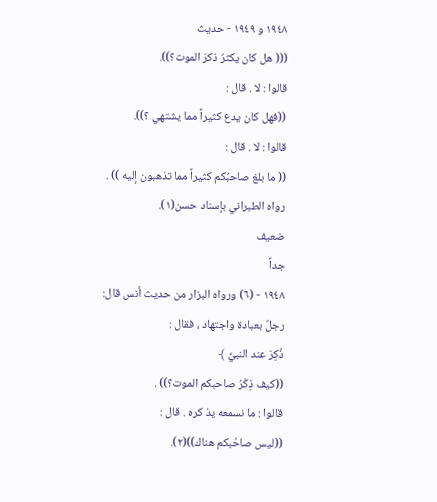١٩٤٨ و ١٩٤٩ - حديث
((( هل كان يكثرُ ذكرَ الموت؟)).
قالوا : لا . قال :
((فهل كان يدع كثيراً مما يشتهي ؟)).
قالوا : لا . قال :
(( ما بلغ صاحبُكم كثيراً مما تذهبون إليه )) .
رواه الطبراني بإسناد حسن(١).
ضعيف
جداً
١٩٤٨ - (٦) ورواه البزار من حديث أنس قال:
رجلٌ بعبادة واجتهاد ، فقال :
ذُكِرَ عند النبيِّ ﴾
((كيف ذِكْرُ صاحبكم الموت؟)) .
قالوا : ما نسمعه یذ کره . قال :
((ليس صاحُبكم هناك))(٢).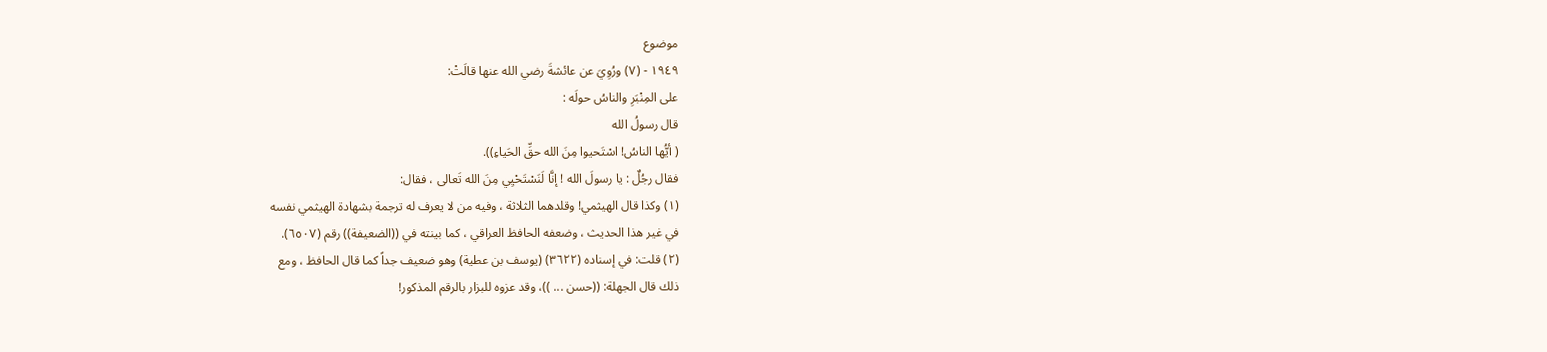موضوع
١٩٤٩ - (٧) ورُوِيَ عن عائشةَ رضي الله عنها قالَتْ:
على المِنْبَرِ والناسُ حولَه :
قال رسولُ الله
( أيُّها الناسُ! اسْتَحيوا مِنَ الله حقِّ الحَياءِ)).
فقال رجُلٌ : يا رسولَ الله ! إنَّا لَنَسْتَحْيِي مِنَ الله تَعالى ، فقال:
(١) وكذا قال الهيثمي! وقلدهما الثلاثة ، وفيه من لا يعرف له ترجمة بشهادة الهيثمي نفسه
في غير هذا الحديث ، وضعفه الحافظ العراقي ، كما بينته في ((الضعيفة)) رقم (٦٥٠٧).
(٢) قلت: في إسناده (٣٦٢٢) (يوسف بن عطية) وهو ضعيف جداً كما قال الحافظ ، ومع
ذلك قال الجهلة: ((حسن ... ))، وقد عزوه للبزار بالرقم المذكور!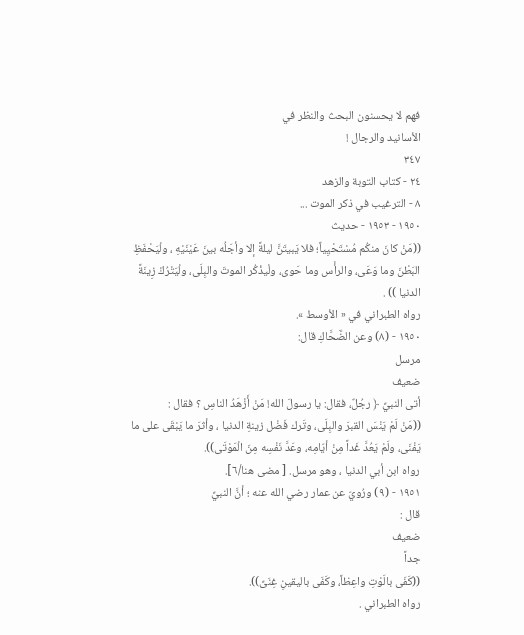فهم لا يحسنون البحث والنظر في
الأسانيد والرجال !
٣٤٧
٢٤ - كتاب التوبة والزهد
٨ - الترغيب في ذكر الموت ...
١٩٥٠ - ١٩٥٣ - حديث
((مَنْ كانَ منكُم مُسْتَحْيِياً؛ فلا يَبيتَنَّ ليلةً إلا وأجَلُه بينَ عَيْنَيْهِ ، ولْيَحْفَظِ
البَطْنَ وما وَعَى، والرأْس وما حَوى، ولْيذْكُر الموتَ والبِلَى، ولْيَتْرُكْ زِينَةً
الدنيا )) .
رواه الطبراني في « الأوسط ».
١٩٥٠ - (٨) وعن الضَّحَّاكِ قال:
مرسل
ضعيف
أتى النبيِّ ﴿ رجُلٌ، فقال: يا رسولَ الله! مَنْ أَزْهَدُ الناسِ ؟ فقال :
((مَنْ لَمْ يَنْسَ القبرَ والبِلَى، وتَرك فَضْل زينةِ الدنيا ، وأثرَ ما يَبْقَى على ما
يَفْنَى، ولَمْ يَعُدَّ غَداً مِنْ أيّامِه، وعَدَّ نَفْسِه مِنَ الْمَوْتَى)).
رواه ابن أبي الدنيا ، وهو مرسل. [ مضى هنا/٦].
١٩٥١ - (٩) ورُويّ عن عمار رضي الله عنه ؛ أنَّ النبيِّ
قال :
ضعيف
جداً
((كَفَى بالَوْتِ واعِظاً، وكَفَى باليقينِ غِنَىِّ)).
رواه الطبراني .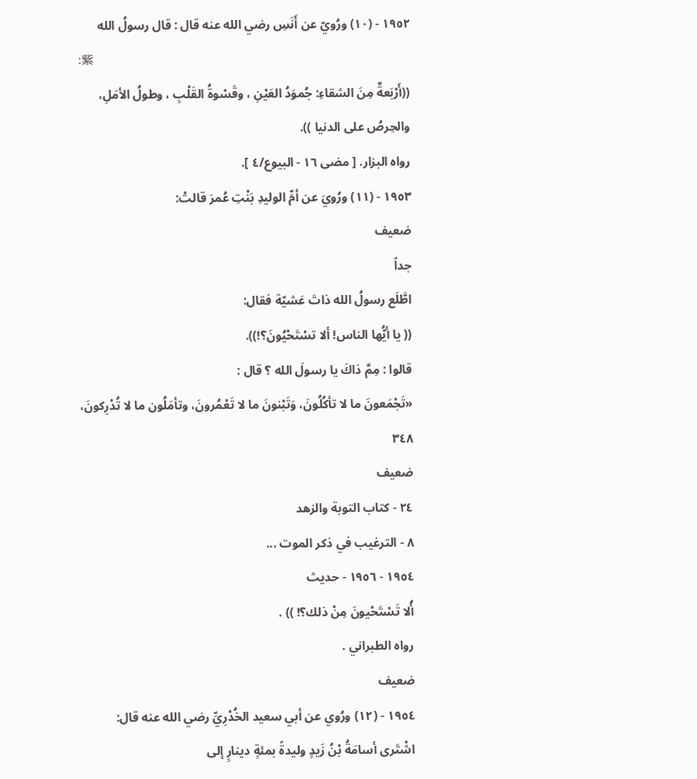١٩٥٢ - (١٠) ورُويّ عن أَنَسِ رضي الله عنه قال : قال رسولُ الله
:紫
((أَرْبَعةٌ مِنَ الشقاءِ: جُموَدُ العَيْنِ ، وقَسْوةُ القَلْبِ ، وطولُ الأمَلِ،
والحِرصُ على الدنيا )).
رواه البزار. [ مضى ١٦ - البيوع/٤ ].
١٩٥٣ - (١١) ورُويَ عن أمِّ الوليدِ بَنْتِ عُمرَ قالتْ:
ضعيف
جداً
اطَّلَع رسولُ الله ذاتَ عَشيّة فقال:
(( يا أيُّها الناس! ألا تسْتَحْيُونَ؟!)).
قالوا : مِمَّ ذاكَ يا رسولَ الله ؟ قال :
«تَجْمَعونَ ما لا تأكُلُونَ، وَتَبْنونَ ما لا تَعْمُرونَ، وتأمَلُون ما لا تُدْرِكونَ،
٣٤٨
ضعيف
٢٤ - کتاب التوبة والزهد
٨ - الترغيب في ذكر الموت ...
١٩٥٤ - ١٩٥٦ - حديث
أُلا تَسْتَحْيونَ مِنْ ذلك؟! )) .
رواه الطبراني .
ضعيف
١٩٥٤ - (١٢) ورُوي عن أبي سعيد الخُدْرِيِّ رضي الله عنه قال:
اشْتَرى أسامَةُ بْنُ زَيدٍ وليدةً بمئةٍ دینارٍ إلی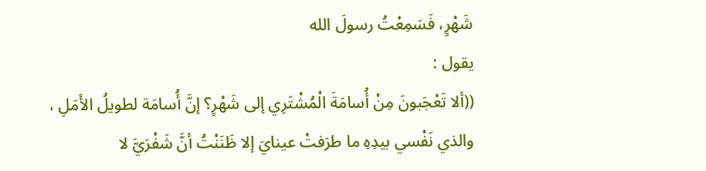شَهْرٍ، فَسَمِعْتُ رسولَ الله
يقول :
((ألا تَعْجَبونَ مِنْ أُسامَةَ الْمُشْتَرِي إلى شَهْرٍ؟ إنَّ أُسامَة لطويلُ الأَمَلِ ،
والذي نَفْسي بيدِهِ ما طرَفتْ عينايَ إلا ظَنَنْتُ أنَّ شَفْرَيَّ لا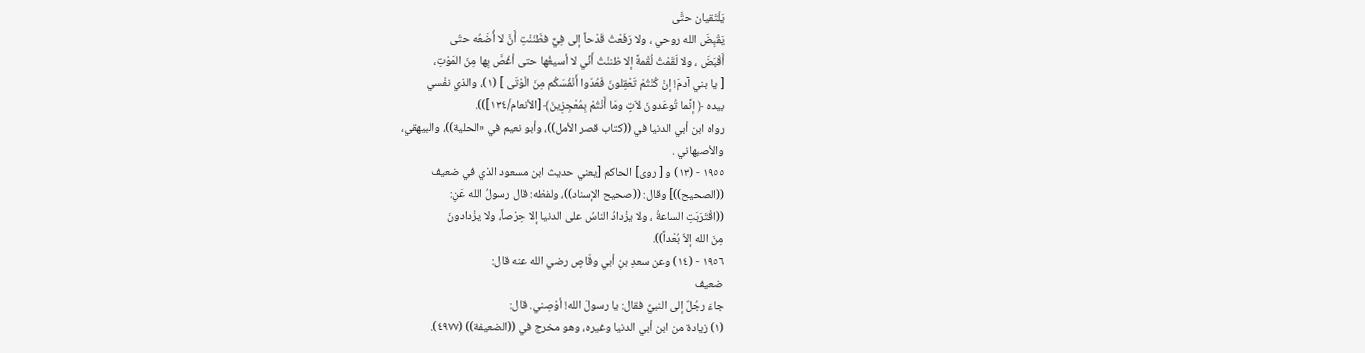يَلْتَقیان حتَّى
يَقْبِضَ الله روحي ، ولا رَفَعْتُ قَدْحاً إلى فِيٌّ فظَنَنْتِ أَنَّ لا أُضَعُه حتّى
أَقْبَضَ ، ولا لَقَمْتُ لُقْمةً إلا ظننْتُ أَنِّي لا أسيغُها حتى أغُصَّ بِها مِنَ المَوْتِ،
[ يا بني آدمَ! إنْ كُنْتُمْ تَعْقِلونَ فَعُدّوا أَنْفُسَكُم مِنَ الْوْتَى ] (١)، والذي نفْسي
بيده ﴿ إنَّما تُوعَدونَ لاَتٍ ومَا أَنْتُمْ بِمُعْجِزِينَ﴾ [الأنعام/١٣٤])).
رواه ابن أبي الدنيا في ((كتاب قصر الأمل))، وأبو نعيم في «الحلية))، والبيهقي،
والأصبهاني .
١٩٥٥ - (١٣) و [ روى] الحاكم [يعني حديث ابن مسعود الذي في ضعيف
((الصحيح))] وقال: ((صحيح الإسناد))، ولفظه: قال رسولُ الله عَنِ:
((اقْتَرَبَتِ الساعةُ ، ولا يزْدادُ الناسُ على الدنيا إلا حِرْصاً، ولا يزْدادونَ
مِنَ الله إلاّ بُعْداً)).
١٩٥٦ - (١٤) وعن سعدِ بنِ أبي وقّاصٍ رضي الله عنه قال:
ضعيف
جاءَ رجُلٌ إلى النبيِّ فقال: يا رسولَ الله! أوْصِني. قال:
(١) زيادة من ابن أبي الدنيا وغيره، وهو مخرج في ((الضعيفة)) (٤٩٧٧).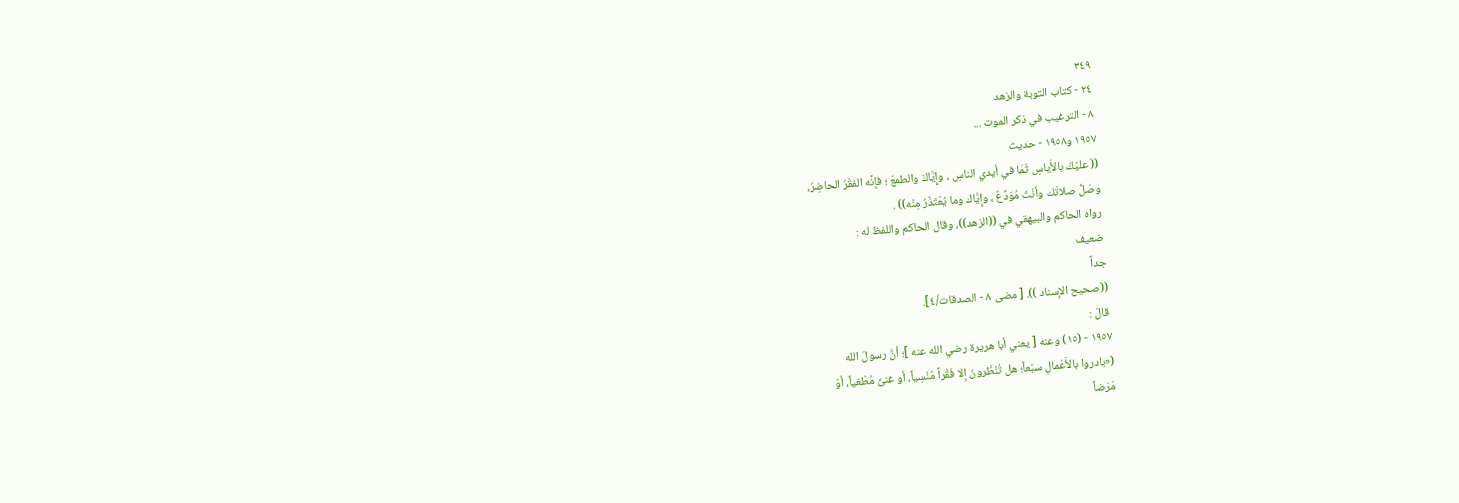٣٤٩
٢٤ - كتاب التوبة والزهد
٨ - الترغيب في ذكر الموت ...
١٩٥٧ و١٩٥٨ - حديث
(( عليْكَ بالأَياسِ ثَمَا في أيدي الناسِ ، وإِيَّاكَ والطمعَ ؛ فإنَّه الفقْرُ الحاضِرُ،
وصَلِّ صلاتَك وأنْتَ مُوَدِّعٌ ، وإِيَّاك وما يُعْتَذَرُ مِنْه)) .
رواه الحاكم والبيهقي في ((الزهد))، وقال الحاكم واللفظ له :
ضعيف
جداً
((صحيح الإسناد )). [ مضى ٨ - الصدقات/٤].
قالَ :
١٩٥٧ - (١٥) وعنه [ يعني أبا هريرة رضي الله عنه ]؛ أنَّ رسولَ الله
(«بادروا بالأَعْمالِ سبْعاً؛ هل تُنْظَرونَ إلا فَقْراً مُنْسِياً، أو غنىِّ مُطْغياً، أوْ
مَرَضاً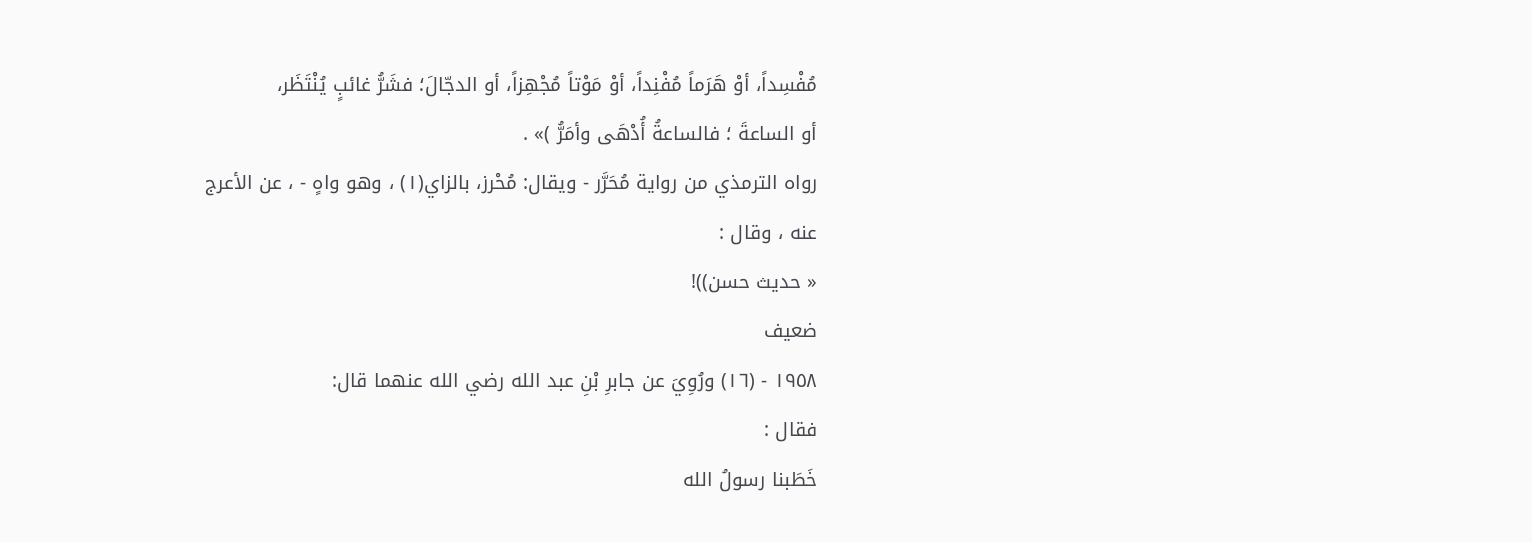مُفْسِداً، أوْ هَرَماً مُفْنِداً، أوْ مَوْتاً مُجْهِزاً، أو الدجّالَ؛ فشَرُّ غائبٍ يُنْتَظَر،
أو الساعةَ ؛ فالساعةُ أُدْهَى وأمَرُّ )» .
رواه الترمذي من رواية مُحَرَّر - ويقال: مُحْرز، بالزاي(١) ، وهو واهٍ - ، عن الأعرج
عنه ، وقال :
« حدیث حسن))!
ضعيف
١٩٥٨ - (١٦) ورُوِيَ عن جابرِ بْنِ عبد الله رضي الله عنهما قال:
فقال :
خَطَبنا رسولُ الله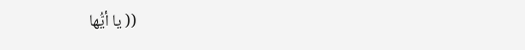(( يا أيُّها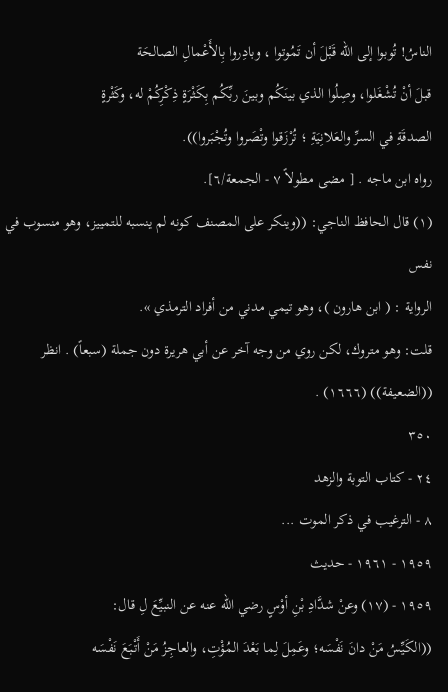الناسُ! تُوبوا إلى الله قَبْلَ أن تَمُوتوا ، وبادِروا بِالأَعْمالِ الصالحَة
قبلَ أنْ تُشْغَلوا، وصِلُوا الذي بينَكُم وبينَ ربِّكُم بِكَثْرَةٍ ذِكْرِكُمْ له، وكَثْرةٍ
الصدقَةِ في السرِّ والعَلانِيَةِ ؛ تُرْزَقوا وتْصَروا وتُجْبَروا)).
رواه ابن ماجه . [ مضى مطولاً ٧ - الجمعة/٦].
(١) قال الحافظ الناجي: ((وينكر على المصنف كونه لم ينسبه للتمييز، وهو منسوب في نفس
الرواية : ( ابن هارون )، وهو تيمي مدني من أفراد الترمذي ».
قلت: وهو متروك، لكن روي من وجه آخر عن أبي هريرة دون جملة (سبعاً) . انظر
((الضعيفة)) (١٦٦٦) .
٣٥٠
٢٤ - كتاب التوبة والزهد
٨ - الترغيب في ذكر الموت ...
١٩٥٩ - ١٩٦١ - حديث
١٩٥٩ - (١٧) وعنْ شدَّادِ بْنِ أوْسٍ رضي الله عنه عن النبيِّعَ لِ قال:
((الكَيِّسُ مَنْ دانَ نَفْسَه؛ وعَمِلَ لِما بَعْدَ المُؤْتِ، والعاجِزُ مَنْ أَتْبَعَ نَفْسَه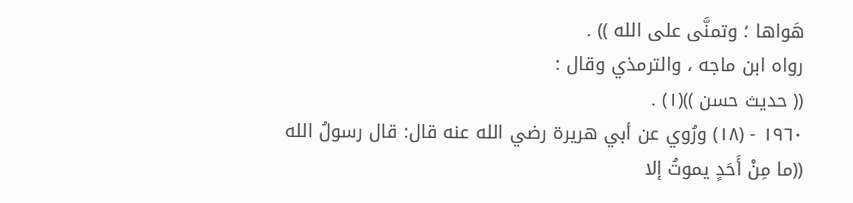هَواها ؛ وتمنَّى على الله )) .
رواه ابن ماجه ، والترمذي وقال :
(( حديث حسن ))(١) .
١٩٦٠ - (١٨) ورُوي عن أبي هريرة رضي الله عنه قال: قال رسولُ الله
((ما مِنْ أَحَدٍ يموتُ إلا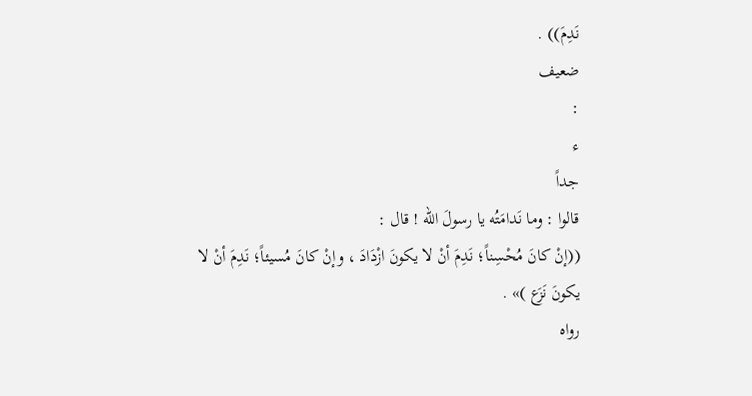نَدِمَ)) .
ضعيف
:
ء
جداً
قالوا : وما نَدامَتُه يا رسولَ الله ! قال :
((إنْ كانَ مُحْسِناً؛ نَدِمَ أنْ لا يكونَ ازْدَادَ ، وإنْ كانَ مُسيئاً؛ نَدِمَ أنْ لا
يكونَ نَزَع )» .
رواه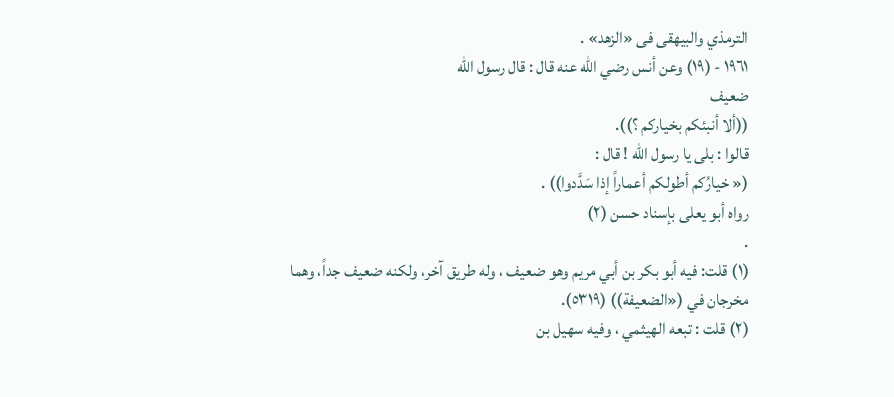الترمذي والبيهقى فى «الزهد» .
١٩٦١ - (١٩) وعن أنس رضي الله عنه قال : قال رسول الله
ضعيف
((ألا أنبئكم بخياركم ؟)).
قالوا : بلى يا رسول الله ! قال :
(« خيارُكم أطولكم أعماراً إذا سَدَّدوا)) .
رواه أبو یعلی بإسناد حسن (٢)
.
(١) قلت: فيه أبو بكر بن أبي مريم وهو ضعيف ، وله طريق آخر، ولكنه ضعيف جداً، وهما
مخرجان في («الضعيفة)) (٥٣١٩).
(٢) قلت : تبعه الهيثمي ، وفيه سهيل بن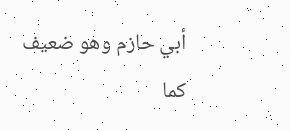أبي حازم وهو ضعيف كما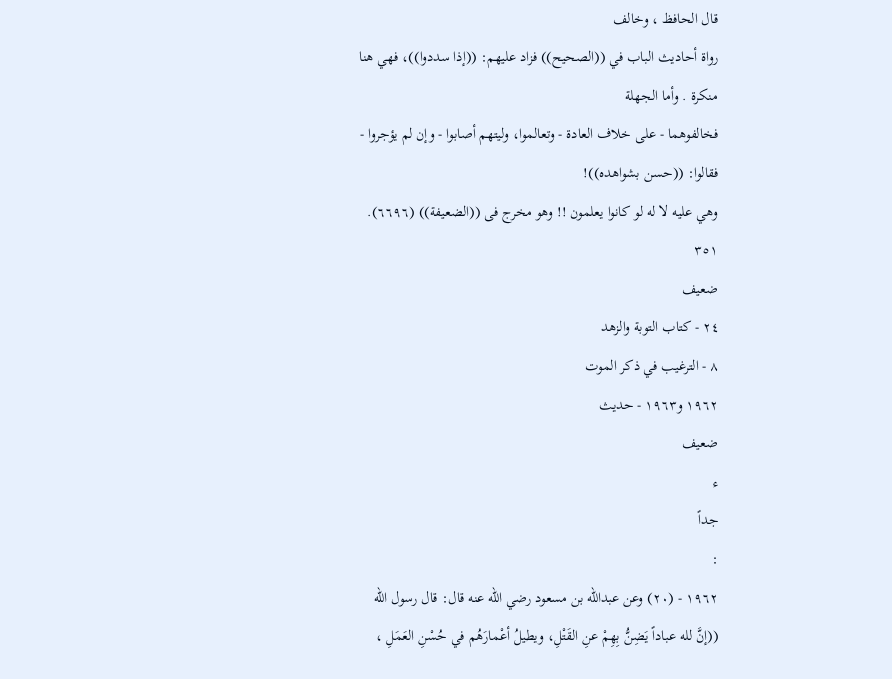قال الحافظ ، وخالف
رواة أحاديث الباب في ((الصحيح)) فزاد عليهم: ((إذا سددوا))، فهي هنا منكرة . وأما الجهلة
فخالفوهما - على خلاف العادة - وتعالموا، وليتهم أصابوا - وإن لم يؤجروا - فقالوا: ((حسن بشواهده))!
وهي عليه لا له لو كانوا يعلمون !! وهو مخرج فى ((الضعيفة)) (٦٦٩٦).
٣٥١
ضعيف
٢٤ - كتاب التوبة والزهد
٨ - الترغيب في ذكر الموت
١٩٦٢ و١٩٦٣ - حديث
ضعيف
ء
جداً
:
١٩٦٢ - (٢٠) وعن عبدالله بن مسعود رضي الله عنه قال: قال رسول الله
((إنَّ لله عباداً يَضِنُّ بِهِمْ عنِ القَتْلِ، ويطيلُ أعْمارَهُم في حُسْنِ العَمَلِ ،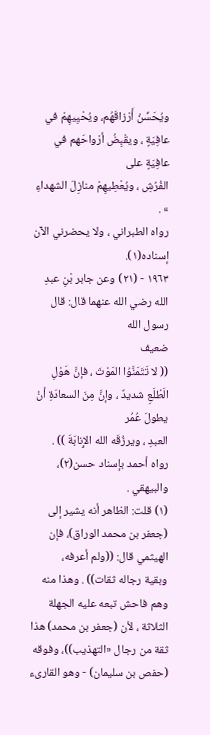ويُحَسِّنُ أَرْزاقَهُم، ويُحْيِيهِمْ في عافِيَةٍ ، ويقْبِضُ أرْواحَهم في عافِيَةٍ على
الفُرُشِ ، ويُعْطِيهِمْ منازِلَ الشهداءِ » .
رواه الطبراني ، ولا يحضرني الآن إسناده(١).
١٩٦٣ - (٢١) وعن جابر بْنِ عبدِ الله رضي الله عنهما قال: قال رسول الله
ضعيف
(( لا تَتَمَنَّوُا المَوْتَ ، فإنَّ هَوْلِ الَطْلَعِ شديدٌ ، وإنَّ مِنَ السعادَةِ أنْ يطولَ عُمُر
العبدِ ، ويرزُقَه الله الإِنابَةَ )) .
رواه أحمد بإسناد حسن(٢)، والبيهقي .
(١) قلت: الظاهر أنه يشير إلى (جعفر بن محمد الوراق)، فإن الهيثمي قال: ((ولم أعرفه،
وبقية رجاله ثقات)) . وهذا منه وهم فاحش تبعه عليه الجهلة الثلاثة ، لأن (جعفر بن محمد) هذا
ثقة من رجال «التهذيب))، وفوقه (حفص بن سليمان) - وهو القارىء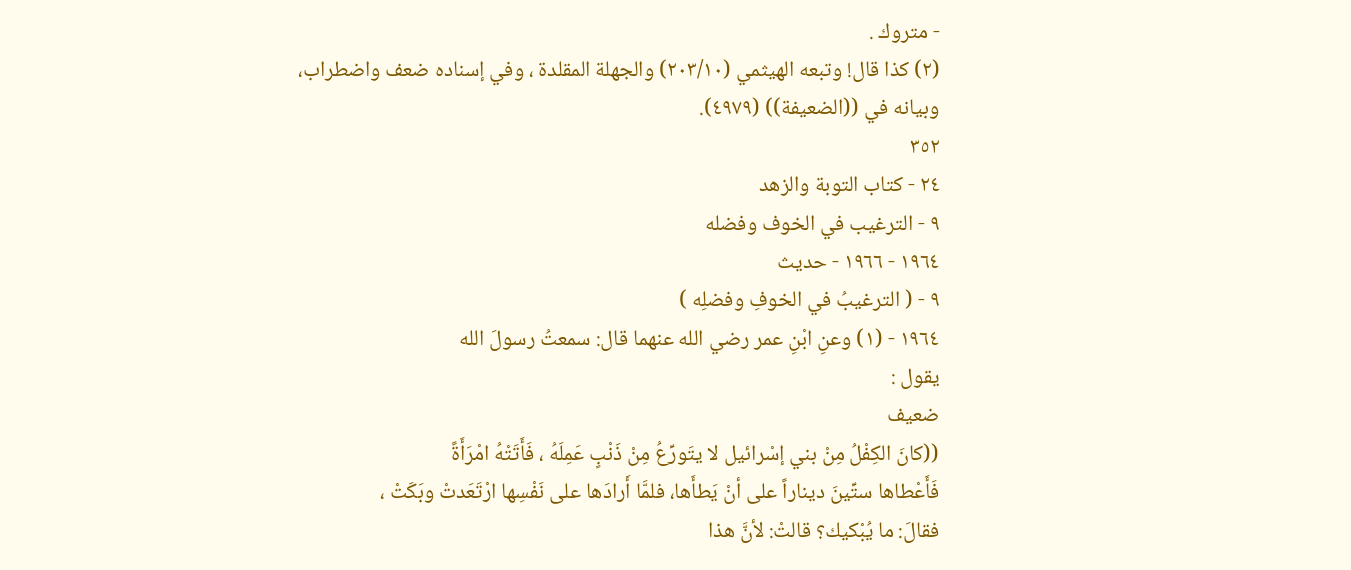- متروك .
(٢) كذا قال! وتبعه الهيثمي (٢٠٣/١٠) والجهلة المقلدة ، وفي إسناده ضعف واضطراب،
وبيانه في ((الضعيفة)) (٤٩٧٩).
٣٥٢
٢٤ - كتاب التوبة والزهد
٩ - الترغيب في الخوف وفضله
١٩٦٤ - ١٩٦٦ - حديث
٩ - ( الترغيبُ في الخوفِ وفضلِه )
١٩٦٤ - (١) وعنِ ابْنِ عمر رضي الله عنهما قال: سمعتُ رسولَ الله
يقول :
ضعيف
((كانَ الكِفْلُ مِنْ بني إسْرائيل لا يتَورِّعُ مِنْ ذَنْبٍ عَمِلَهُ ، فَأَتَتْهُ امْرَأَةً
فَأَعْطاها ستِّينَ ديناراً على أنْ يَطأَها، فلمَّا أَرادَها على نَفْسِها ارْتَعَدتْ وبَكَتْ ،
فقالَ: ما يُبْكيك؟ قالتْ: لأنَّ هذا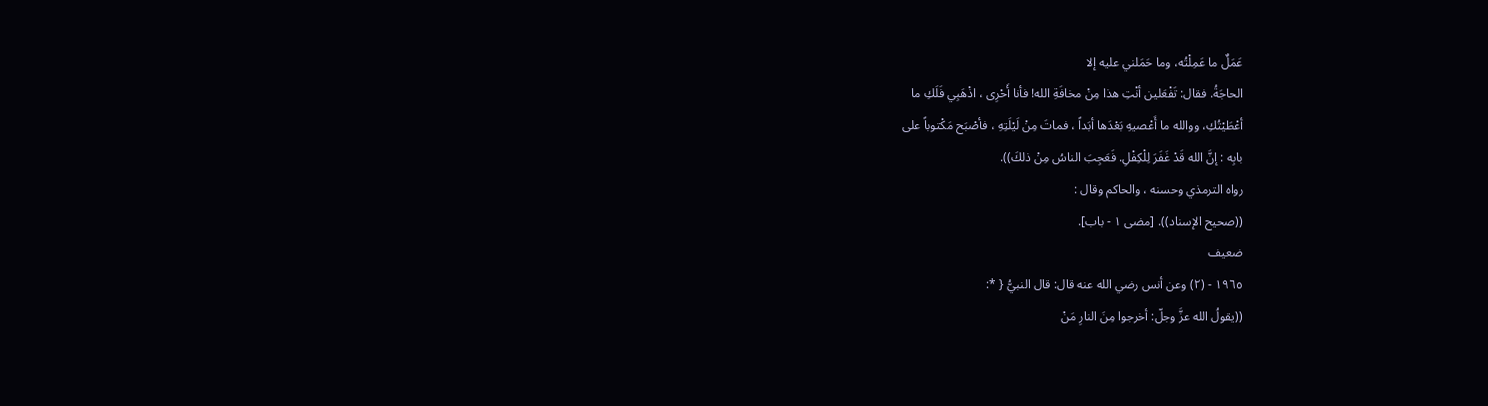عَمَلٌ ما عَمِلْتُه، وما حَمَلني عليه إلا
الحاجَةُ. فقال: تَفْعَلين أنْتِ هذا مِنْ مخافَةِ الله! فأنا أَحْرِى ، اذْهَبِي فَلَكِ ما
أعْطَيْتُكِ، ووالله ما أَعْصيهِ بَعْدَها أبَداً ، فماتَ مِنْ لَيْلَتِهِ ، فأصْبَح مَكْتوباً على
بابِه : إنَّ الله قَدْ غَفَرَ لِلْكِفْلِ. فَعَجِبَ الناسُ مِنْ ذلكَ)).
رواه الترمذي وحسنه ، والحاكم وقال :
((صحيح الإسناد)). [مضى ١ - باب].
ضعيف
١٩٦٥ - (٢) وعن أنس رضي الله عنه قال: قال النبيُّ { *:
((يقولُ الله عزَّ وجلّ: أخرجوا مِنَ النارِ مَنْ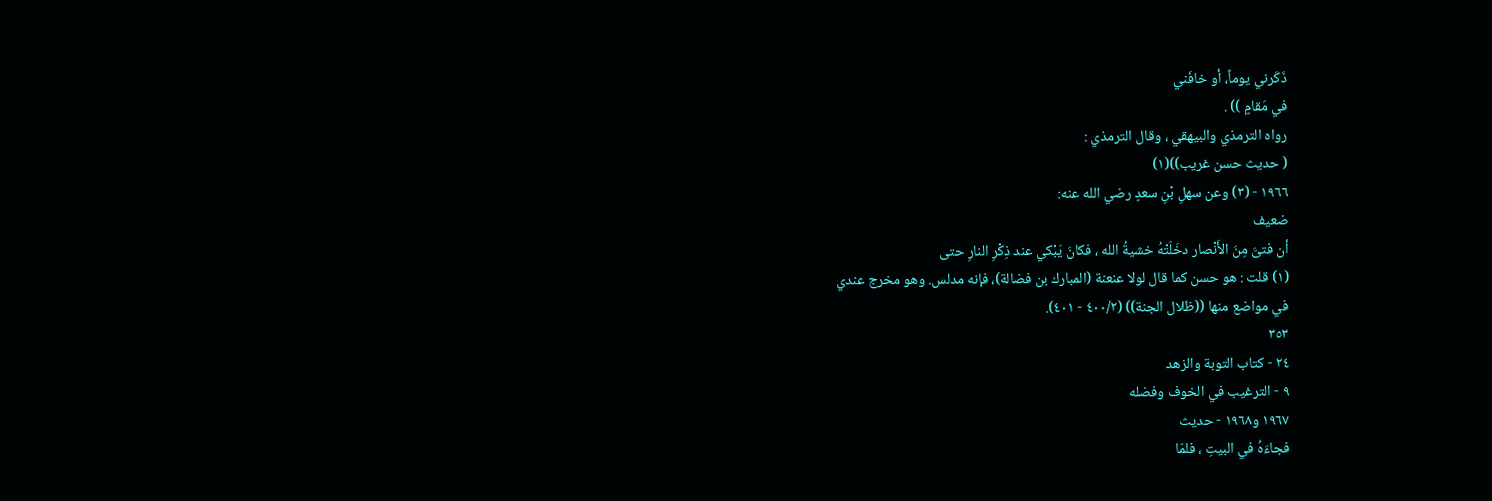ذَكَرني يوماً، أو خافَني
في مَقامٍ )) .
رواه الترمذي والبيهقي ، وقال الترمذي :
( حديث حسن غريب))(١)
١٩٦٦ - (٣) وعن سهلِ بْنِ سعدٍ رضي الله عنه:
ضعيف
أن فتىَّ مِنَ الأَنْصار دخَلَتْهُ خشيةُ الله ، فكانَ يَبْكي عند ذِكْرِ النارِ حتى
(١) قلت : هو حسن كما قال لولا عنعنة (المبارك بن فضالة)، فإنه مدلس. وهو مخرج عندي
في مواضع منها ((ظلال الجنة)) (٤٠٠/٢ - ٤٠١).
٣٥٣
٢٤ - كتاب التوبة والزهد
٩ - الترغيب في الخوف وفضله
١٩٦٧ و١٩٦٨ - حديث
فجاءَهُ في البيتِ ، فلمّا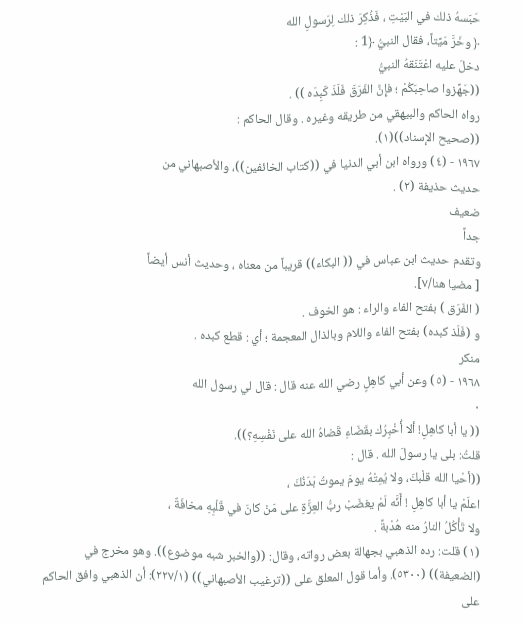حَبَسهُ ذلك في البَيْتِ ، فَذُكِرَ ذلك لِرَسولِ الله
﴿ وخَرَّ مَيِّتاً، فقال النبيُّ ﴿1 :
دخلَ عليه اعْتَنَقهُ النبيُّ
((جَهِّزوا صاحِبَكُمْ ؛ فإِنَّ الفَرَقَ فَلَذَ كَبِدَه )) .
رواه الحاكم والبيهقي من طريقه وغيره . وقال الحاكم :
((صحيح الإسناد))(١).
١٩٦٧ - (٤) ورواه ابن أبي الدنيا في ((كتاب الخائفين))، والأصبهاني من
حديث حذيفة (٢) .
ضعيف
جداً
وتقدم حديث ابن عباس في (( البكاء)) قريباً من معناه ، وحديث أنس أيضاً
[ مضيا هنا/٧].
( الفَرَق ) بفتح الفاء والراء : هو الخوف .
و (فَلَذ كبده) بفتح الفاء واللام وبالذال المعجمة ؛ أي : قطع كبده .
منكر
١٩٦٨ - (٥) وعن أبي كاهِلٍ رضي الله عنه قال : قال لي رسول الله
٠
(( يا أبا كاهِلِ! ألا أُخْبِرُك بقَضَاءِ قَضاهُ الله على نَفْسِهِ؟)).
قلتُ: بلى يا رسولَ الله . قال :
((أحْيا الله قلْبكَ، ولا يُمِتْهُ يومَ يموتُ بَدَنُكَ ،
اعلَمْ يا أبا كاهِلِ ! أَنَّه لَمْ يغضَبْ ربُّ العِزَّةِ على مَنْ كانَ في قَلْبِهِ مخافَةٌ ،
ولا تَأْكُلُ النارُ منه هُدْبةً .
(١) قلت: رده الذهبي بجهالة بعض رواته، وقال: ((والخبر شبه موضوع)). وهو مخرج في
(الضعيفة)) (٥٣٠٠). وأما قول المعلق على ((ترغيب الأصبهاني)) (٢٢٧/١): أن الذهبي وافق الحاكم
على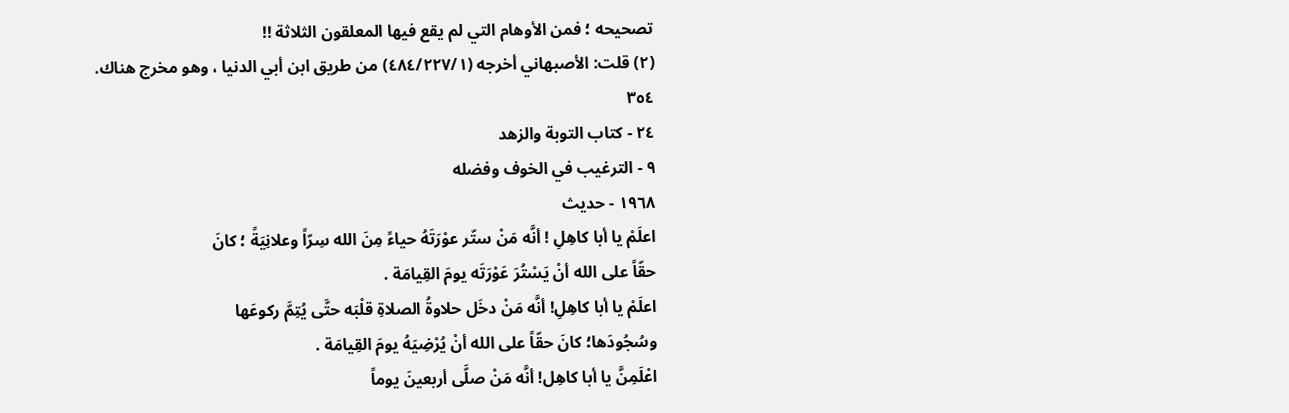تصحيحه ؛ فمن الأوهام التي لم يقع فيها المعلقون الثلاثة !!
(٢) قلت: الأصبهاني أخرجه (٤٨٤/٢٢٧/١) من طريق ابن أبي الدنيا ، وهو مخرج هناك.
٣٥٤
٢٤ - كتاب التوبة والزهد
٩ - الترغيب في الخوف وفضله
١٩٦٨ - حديث
اعلَمْ يا أبا كاهِلِ ! أنَّه مَنْ ستّر عوْرَتَهُ حياءً مِنَ الله سِرّاً وعلانِيَةً ؛ كانَ
حقّاً على الله أنْ يَسْتُرَ عَوْرَتَه يومَ القِيامَة .
اعلَمْ يا أبا كاهِلِ! أنَّه مَنْ دخَل حلاوةُ الصلاةِ قلْبَه حتَّى يُتِمَّ ركوعَها
وسُجُودَها؛ كانَ حقّاً على الله أنْ يُرْضِيَهُ يومَ القِيامَة .
اعْلَمِنَّ يا أبا كاهِل! أنَّه مَنْ صلَّى أربعينَ يوماً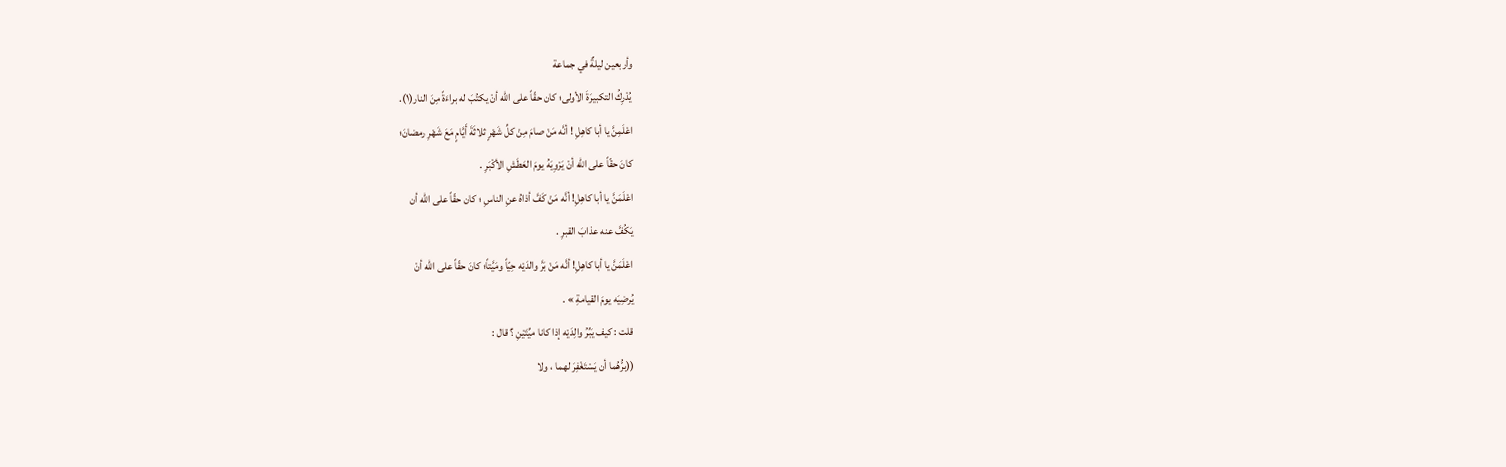وأربعين ليلةٌ في جماعة
يُدْرِكُ التكبيرَةَ الأولى؛ كان حقّاً على الله أنْ يكتُبَ له براءَةً مِنَ النار(١).
اعْلَمِنَّ يا أبا كاهِلِ ! أنَّه مَنْ صامَ مِنْ كلِّ شَهْرٍ ثلاثَةَ أَيَّامٍ مَعَ شَهْرِ رمضانَ؛
كانَ حقّاً على الله أنْ يَرْوِيَهُ يومَ العَطَشِ الأكْبَرِ .
اعْلَمَنَّ يا أبا كاهِلِ! أنَّه مَنْ كَفَّ أذاهُ عنِ الناسِ ؛ كان حقّاً على الله أن
يَكُفَّ عنه عذابَ القبرِ .
اعْلَمَنَّ يا أبا كاهِلِ! أنَّه مَنْ بَرَّ والدَيْه حِيّاً ومَيَّتاً؛ كانَ حقّاً على الله أنْ
يُرضِيَه يومَ القيامةِ » .
قلت : كيف يَبِّرُ والِدَيْه إذا كانا ميِّتَيْنِ ؟ قال :
((برُّهُما أن يَسْتَغْفِرَ لهما ، ولا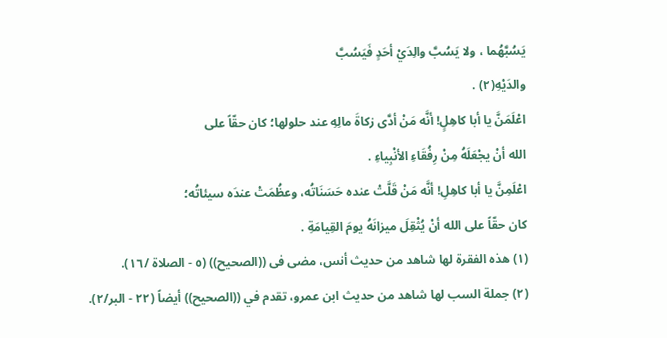يَسُبَّهُما ، ولا يَسُبَّ والِدَيْ أحَدٍ فَيَسُبَّ
والدَيْهِ(٢) .
اعْلَمَنَّ يا أبا كاهِلٍ! أنَّه مَنْ أدَّى زكاةَ مالِهِ عند حلولها؛ كان حقّاً على
الله أنْ يجْعَلَهُ مِنْ رِفُقَاءِ الأنْبِياءِ .
اعْلَمِنَّ يا أبا كاهِلِ! أنَّه مَنْ قَلَّتْ عنده حَسَنَاتُه، وعظُمَتْ عندَه سيئاتُه؛
كان حقّاً على الله أنْ يُثْقِلَ ميزانَهُ يومَ القِيامَةِ .
(١) هذه الفقرة لها شاهد من حديث أنس، مضى فى ((الصحيح)) (٥ - الصلاة /١٦).
(٢) جملة السب لها شاهد من حديث ابن عمرو، تقدم في ((الصحيح)) أيضاً (٢٢ - البر/٢).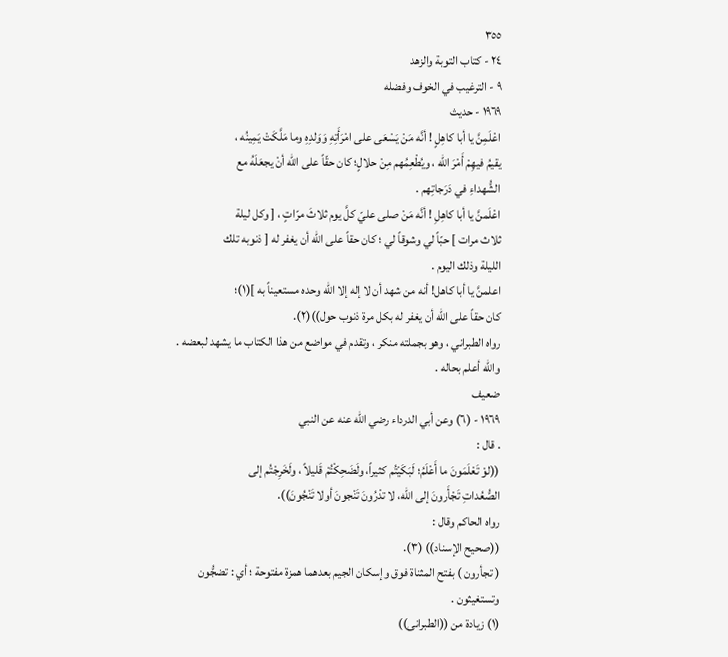٣٥٥
٢٤ - كتاب التوبة والزهد
٩ - الترغيب في الخوف وفضله
١٩٦٩ - حديث
اعْلَمِنَّ يا أبا كاهِلٍ ! أنَّه مَنْ يَسْعَى على امْرَأَتِهِ وَوَلدِهِ وما مَلَّكَتْ يَمِينُه ،
يقيمُ فيهِمْ أَمْرَ الله ، ويُطْعِمُهم مِنْ حلالٍ؛ كان حقّاً على الله أنْ يجعَلَهُ مع
الشُّهداءِ في دَرَجاتِهم .
اعْلَمنَّ يا أبا كاهِلِ ! أنَّه مَنْ صلى عليّ كلَّ يوم ثلاثَ مرّاتٍ ، [ وكل ليلة
ثلاث مرات ] حبّاً لي وشوقاً لي ؛ كان حقاً على الله أن يغفر له [ ذنوبه تلك
الليلة وذلك اليوم .
اعلمنَّ يا أبا كاهل! أنه من شهد أن لا إله إلا الله وحده مستعيناً به ](١)؛
كان حقاً على الله أن يغفر له بكل مرة ذنوب حول))(٢).
رواه الطبراني ، وهو بجملته منكر ، وتقدم في مواضع من هذا الكتاب ما يشهد لبعضه .
والله أعلم بحاله .
ضعيف
١٩٦٩ - (٦) وعن أبي الدرداء رضي الله عنه عن النبي
. قال :
((لوْ تَعْلَمَونَ ما أَعْلَمُ؛ لَبَكَيْتُم كثيراً، ولَضَحِكْتُمْ قَليلاً ، ولَخَرِجْتُم إلى
الصُّعُداتِ تَجْأَرونَ إلى الله، لا تدْرُونَ تَنْجونَ أولا تَنْجُونَ)).
رواه الحاكم وقال :
((صحيح الإسناد)) (٣).
( تجأرون ) بفتح المثناة فوق وإسكان الجيم بعدهما همزة مفتوحة ؛ أي : تضجُّون
وتستغيثون .
(١) زيادة من ((الطبرانى))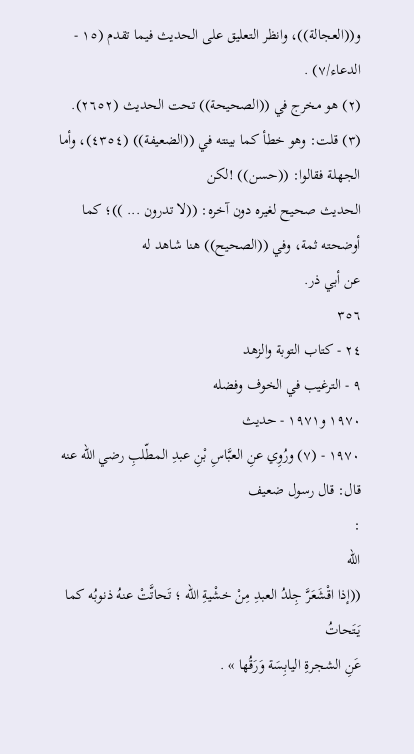و((العجالة))، وانظر التعليق على الحديث فيما تقدم (١٥ -
الدعاء/٧) .
(٢) هو مخرج في ((الصحيحة)) تحت الحديث (٢٦٥٢).
(٣) قلت: وهو خطأ كما بينته في ((الضعيفة)) (٤٣٥٤)، وأما الجهلة فقالوا: ((حسن)) !لكن
الحديث صحيح لغيره دون آخره: ((لا تدرون ... ))؛ كما أوضحته ثمة، وفي ((الصحيح)) هنا شاهد له
عن أبي ذر.
٣٥٦
٢٤ - كتاب التوبة والزهد
٩ - الترغيب في الخوف وفضله
١٩٧٠ و١٩٧١ - حديث
١٩٧٠ - (٧) ورُوِي عنِ العبَّاسِ بْنِ عبدِ المطّلبِ رضي الله عنه قال: قال رسول ضعيف
:
الله
((إذا اقْشَعَرَّ جِلدُ العبدِ مِنْ خشْيةِ الله ؛ تَحاتَّتْ عنهُ ذنوبُه كما يَتَحاتُ
عَنِ الشجرةِ اليابِسَة وَرَقُها » .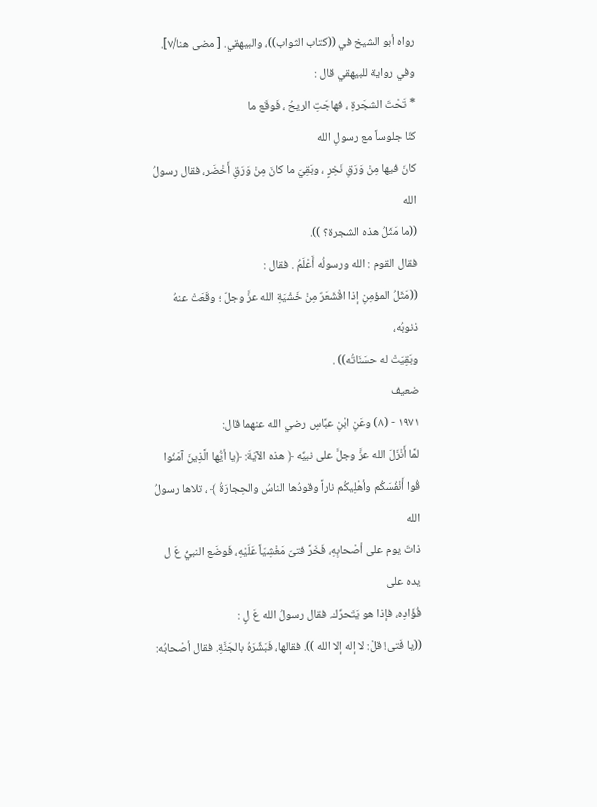رواه أبو الشيخ في ((كتاب الثواب))، والبيهقي. [ مضى هنا/٧].
وفي رواية للبيهقي قال :
* تَحْتَ الشجَرةِ ، فهاجَتِ الريحُ ، فَوقَع ما
کنّا جلوساً مع رسولِ الله
كانَ فيها مِنْ وَرَقِ نَخِرٍ ، وبَقِيَ ما كانَ مِنْ وَرَقِ أَخْضَر، فقال رسولُ الله
((ما مَثَلُ هذه الشجرة؟ )).
فقال القوم : الله ورسولُه أَعْلَمُ . فقال :
((مَثَلُ المؤمِنِ إذا اقْشَعَرٌ مِنْ خَشْيَةِ الله عزَّ وجلّ ؛ وقَعَتْ عنهُ ذنوبُه،
وبَقِيَتْ له حسَنَاتُه)) .
ضعيف
١٩٧١ - (٨) وعَنِ ابْنِ عبَّاسٍ رضي الله عنهما قال:
لمَّا أَنْزَلَ الله عزَّ وجلَّ على نبيِّه ﴿ هذه الآيَةَ: ﴿يا أيُّها الَّذِينَ آمَنُوا
قُوا أَنْفُسَكُم وأهْلِيكُم ناراً وقودُها الناسُ والحِجارَةُ ﴾ ، تلاها رسولُ الله
ذاتَ يوم على أصْحابِهِ، فَخَرَّ فتىّ مَغْشِيّاً عَلَيْهِ، فَوضَع النبيُّ عَ ل يده على
فُؤَادِه، فإذا هو يَتَحرِّك. فقال رسولُ الله عَ لٍ :
((يا فَتى! قلْ: لا إله إلا الله )). فقالها، فَبَشِّرَهُ بالجَنَّةِ. فقال أصْحابُه: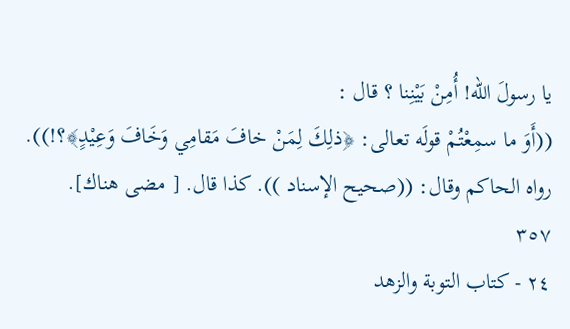يا رسولَ الله! أُمِنْ بَيْنِنا ؟ قال :
((أَوَ ما سمِعْتُمْ قولَه تعالى: ﴿ذلِكَ لِمَنْ خافَ مَقامِي وَخَافَ وَعِيْدٍ﴾؟!)).
رواه الحاكم وقال: ((صحيح الإسناد )). كذا قال. [ مضى هناك].
٣٥٧
٢٤ - كتاب التوبة والزهد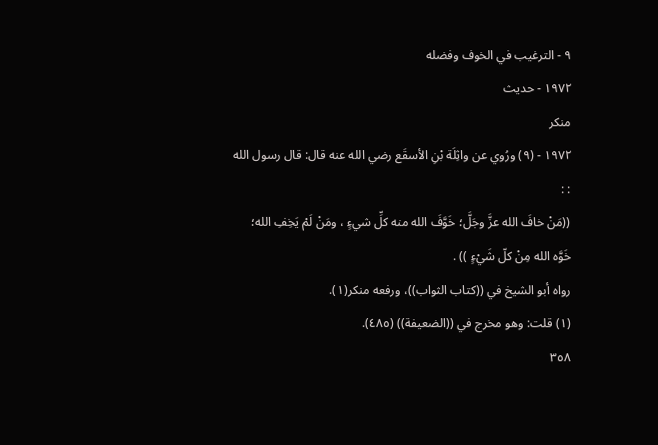٩ - الترغيب في الخوف وفضله
١٩٧٢ - حديث
منكر
١٩٧٢ - (٩) ورُوي عن واثِلَة بْنِ الأسقَع رضي الله عنه قال: قال رسول الله
: :
((مَنْ خافَ الله عزَّ وجَلَّ؛ خَوَّفَ الله منه كلِّ شيءٍ ، ومَنْ لَمْ يَخِفِ الله؛
خَوَّه الله مِنْ كلّ شَيْءٍ )) .
رواه أبو الشيخ في ((كتاب الثواب))، ورفعه منكر(١).
(١) قلت: وهو مخرج في ((الضعيفة)) (٤٨٥).
٣٥٨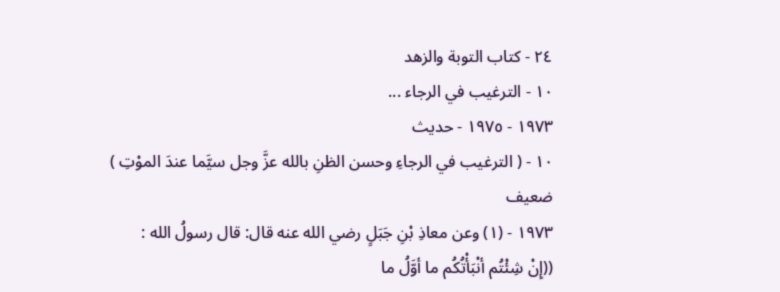٢٤ - كتاب التوبة والزهد
١٠ - الترغيب في الرجاء ...
١٩٧٣ - ١٩٧٥ - حديث
١٠ - ( الترغيب في الرجاءِ وحسن الظنِ بالله عزَّ وجل سيَّما عندَ الموْتِ )
ضعيف
١٩٧٣ - (١) وعن معاذِ بْنِ جَبَلٍ رضي الله عنه قال: قال رسولُ الله :
((إِنْ شِئْتُم أنْبَأْتُكُم ما أوَّلُ ما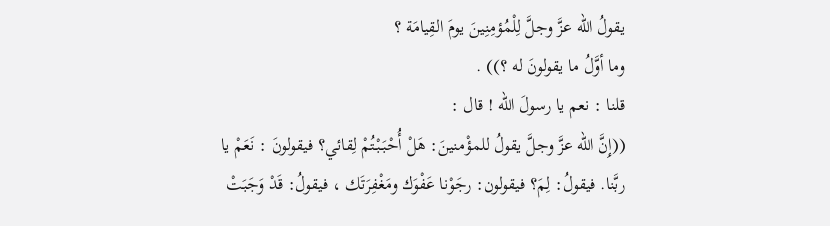يقولُ الله عزَّ وجلَّ لِلْمُؤمِنِينَ يومَ القِيامَة ؟
وما أوَّلُ ما يقولونَ له ؟)) .
قلنا : نعم يا رسولَ الله ! قال :
((إِنَّ الله عزَّ وجلَّ يقولُ للمؤْمنينَ: هَلْ أُحْبَبْتُمْ لِقائي؟ فيقولونَ : نَعَمْ يا
ربَّنا. فيقولُ: لِمَ؟ فيقولون: رجَوْنا عَفْوَك ومَغْفِرَتَك ، فيقولُ: قَدْ وَجَبَتْ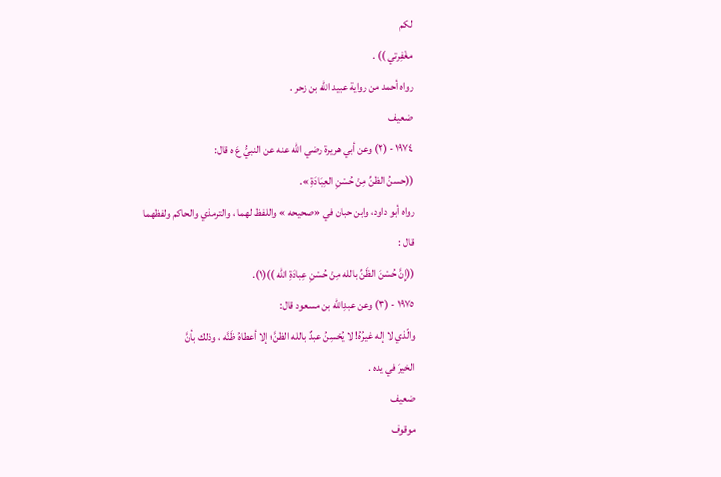لكم
مغْفِرتي )) .
رواه أحمد من روایة عبيد الله بن زحر .
ضعيف
١٩٧٤ - (٢) وعن أبي هريرة رضي الله عنه عن النبيُّ عَ ه قال:
((حسنُ الظنِّ مِنْ حُسْنِ العِبَادَةِ ».
رواه أبو داود، وابن حبان في «صحيحه » واللفظ لهما ، والترمذي والحاكم ولفظهما
قال :
((إِنَّ حُسْنَ الظَنِّ بالله مِنْ حُسْنِ عِبادَةِ الله ))(١).
١٩٧٥ - (٣) وعن عبدِالله بن مسعود قال:
والّذي لا إله غيرُهُ! لا يُحْسِنُ عبدٌ بالله الظنَّ؛ إلا أعطاهُ ظَنَّه ، وذلك بأنَّ
الخيرَ في يده .
ضعيف
موقوف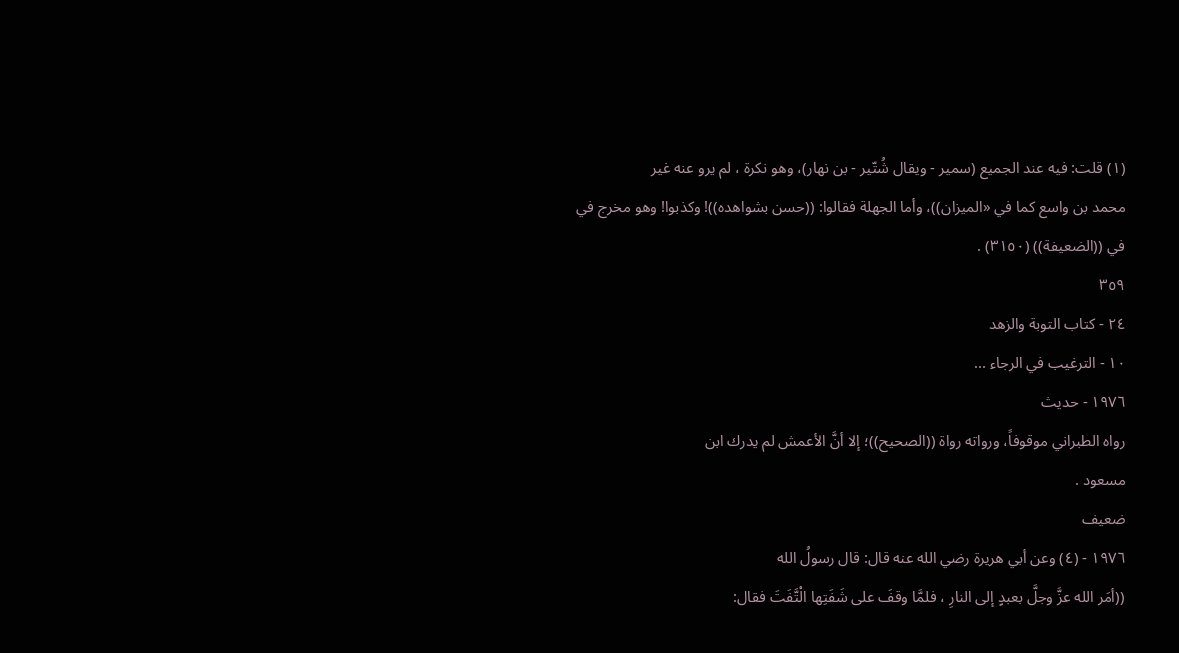(١) قلت: فيه عند الجميع (سمير - ويقال شُتّير - بن نهار)، وهو نكرة ، لم يرو عنه غير
محمد بن واسع كما في «الميزان))، وأما الجهلة فقالوا: ((حسن بشواهده))! وكذبوا! وهو مخرج في
في ((الضعيفة)) (٣١٥٠) .
٣٥٩
٢٤ - كتاب التوبة والزهد
١٠ - الترغيب في الرجاء ...
١٩٧٦ - حديث
رواه الطبراني موقوفاً، ورواته رواة ((الصحيح))؛ إلا أنَّ الأعمش لم يدرك ابن
مسعود .
ضعيف
١٩٧٦ - (٤) وعن أبي هريرة رضي الله عنه قال: قال رسولُ الله
((أمَر الله عزَّ وجلَّ بعبدٍ إلى النارِ ، فلمَّا وقفَ على شَفَتِها الْتَّفَتَ فقال: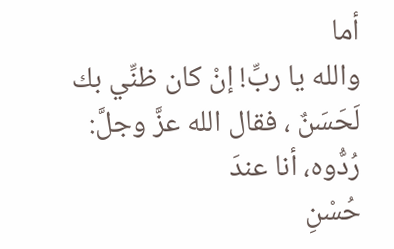أما
والله يا ربِّ! إنْ كان ظنِّي بك لَحَسَنٌ ، فقال الله عزَّ وجلَّ: رُدُّوه، أنا عندَ
حُسْنِ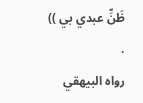ظَنِّ عبدي بي )) .
رواه البيهقي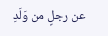عن رجلٍ من وَلَدِ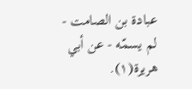عبادة بن الصامت - لم يسمّه - عن أبي هريرة(١).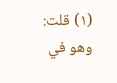(١) قلت: وهو في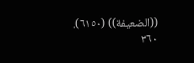((الضعيفة)) (٦١٥٠).
٣٦٠